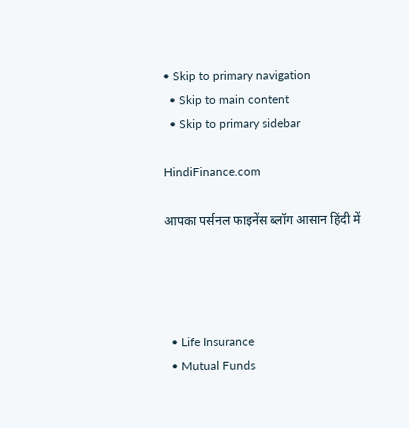• Skip to primary navigation
  • Skip to main content
  • Skip to primary sidebar

HindiFinance.com

आपका पर्सनल फाइनेंस ब्लॉग आसान हिंदी में




  • Life Insurance
  • Mutual Funds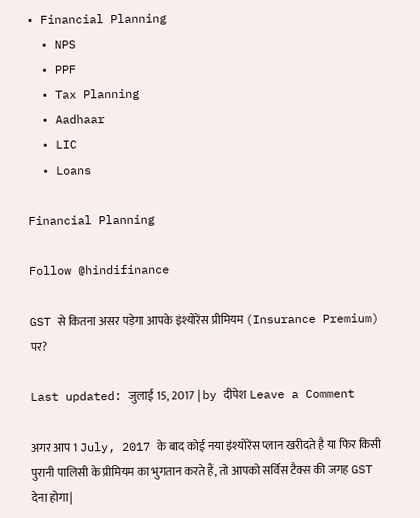• Financial Planning
  • NPS
  • PPF
  • Tax Planning
  • Aadhaar
  • LIC
  • Loans

Financial Planning

Follow @hindifinance

GST से कितना असर पड़ेगा आपके इंश्योरेंस प्रीमियम (Insurance Premium) पर?

Last updated: जुलाई 15, 2017 | by दीपेश Leave a Comment

अगर आप 1 July, 2017 के बाद कोई नया इंश्योरेंस प्लान खरीदते है या फिर किसी पुरानी पालिसी के प्रीमियम का भुगतान करते हैं, तो आपको सर्विस टैक्स की जगह GST देना होगा|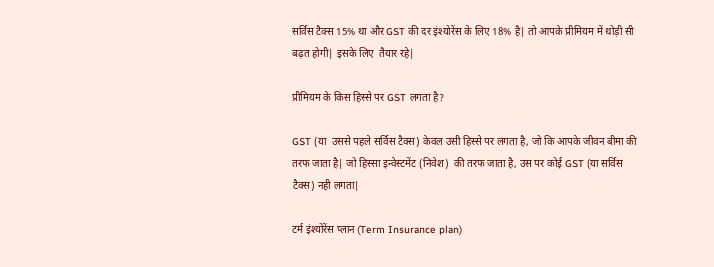सर्विस टैक्स 15% था और GST की दर इंश्योरेंस के लिए 18% है| तो आपके प्रीमियम में थोड़ी सी बढ़त होगी| इसके लिए  तैयार रहे|

प्रीमियम के किस हिस्से पर GST लगता है?

GST (या  उससे पहले सर्विस टैक्स) केवल उसी हिस्से पर लगता है, जो कि आपके जीवन बीमा की तरफ जाता है| जो हिस्सा इन्वेस्टमेंट (निवेश)  की तरफ जाता है, उस पर कोई GST (या सर्विस टैक्स) नही लगता|

टर्म इंश्योरेंस प्लान (Term Insurance plan)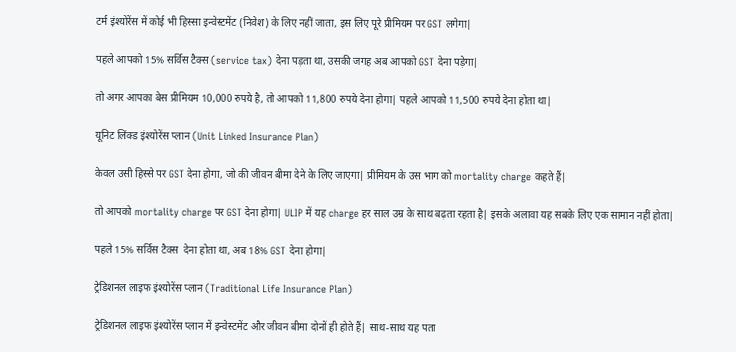टर्म इंश्योरेंस में कोई भी हिस्सा इन्वेस्टमेंट (निवेश) के लिए नहीं जाता, इस लिए पूरे प्रीमियम पर GST लगेगा|

पहले आपको 15% सर्विस टैक्स (service tax) देना पड़ता था, उसकी जगह अब आपको GST देना पड़ेगा|

तो अगर आपका बेस प्रीमियम 10,000 रुपये है, तो आपको 11,800 रुपये देना होगा| पहले आपको 11,500 रुपये देना होता था|

यूनिट लिंक्ड इंश्योरेंस प्लान (Unit Linked Insurance Plan)

केवल उसी हिस्से पर GST देना होगा, जो की जीवन बीमा देने के लिए जाएगा| प्रीमियम के उस भाग को mortality charge कहते हैं|

तो आपको mortality charge पर GST देना होगा| ULIP में यह charge हर साल उम्र के साथ बढ़ता रहता है| इसके अलावा यह सबके लिए एक सामान नहीं होता|

पहले 15% सर्विस टैक्स  देना होता था, अब 18% GST देना होगा|

ट्रेडिशनल लाइफ इंश्योरेंस प्लान (Traditional Life Insurance Plan)

ट्रेडिशनल लाइफ इंश्योरेंस प्लान में इन्वेस्टमेंट और जीवन बीमा दोनों ही होते हैं| साथ-साथ यह पता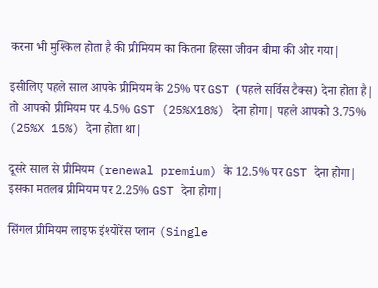करना भी मुश्किल होता है की प्रीमियम का कितना हिस्सा जीवन बीमा की ओर गया|

इसीलिए पहले साल आपके प्रीमियम के 25% पर GST (पहले सर्विस टैक्स) देना होता है| तो आपको प्रीमियम पर 4.5% GST (25%X18%) देना होगा| पहले आपको 3.75% (25%X 15%) देना होता था|

दूसरे साल से प्रीमियम (renewal premium) के 12.5% पर GST देना होगा| इसका मतलब प्रीमियम पर 2.25% GST देना होगा|

सिंगल प्रीमियम लाइफ इंश्योरेंस प्लान (Single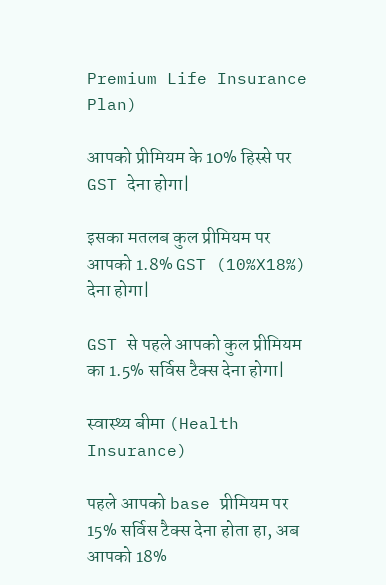Premium Life Insurance Plan)

आपको प्रीमियम के 10% हिस्से पर GST देना होगा|

इसका मतलब कुल प्रीमियम पर आपको 1.8% GST (10%X18%) देना होगा|

GST से पहले आपको कुल प्रीमियम का 1.5% सर्विस टैक्स देना होगा|

स्वास्थ्य बीमा (Health Insurance)

पहले आपको base प्रीमियम पर 15% सर्विस टैक्स देना होता हा, अब आपको 18%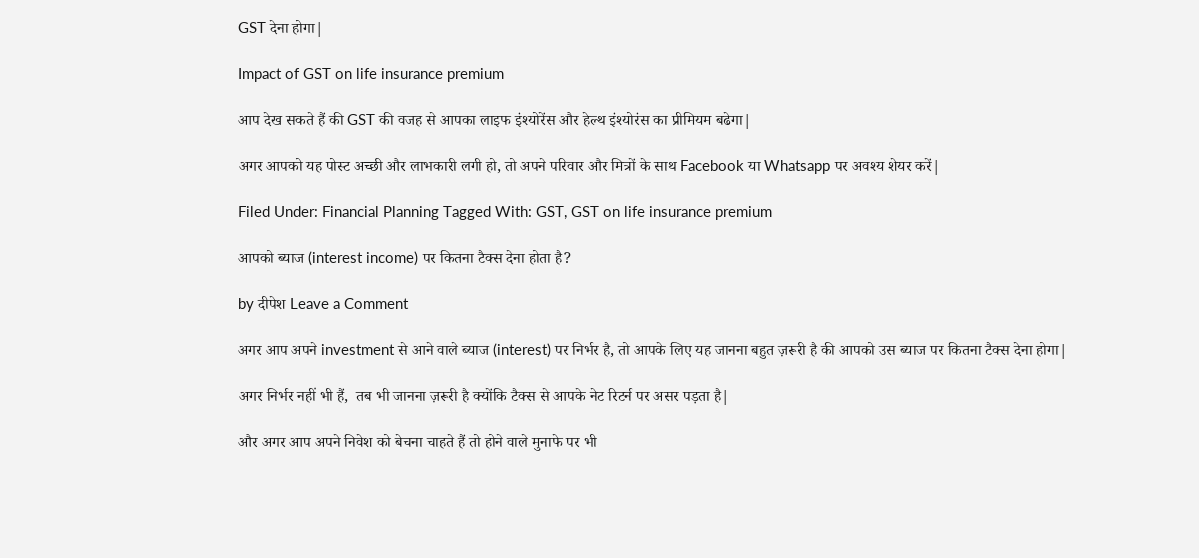GST देना होगा|

Impact of GST on life insurance premium

आप देख सकते हैं की GST की वजह से आपका लाइफ इंश्योरेंस और हेल्थ इंश्योरंस का प्रीमियम बढेगा|

अगर आपको यह पोस्ट अच्छी और लाभकारी लगी हो, तो अपने परिवार और मित्रों के साथ Facebook या Whatsapp पर अवश्य शेयर करें|

Filed Under: Financial Planning Tagged With: GST, GST on life insurance premium

आपको ब्याज (interest income) पर कितना टैक्स देना होता है?

by दीपेश Leave a Comment

अगर आप अपने investment से आने वाले ब्याज (interest) पर निर्भर है, तो आपके लिए यह जानना बहुत ज़रूरी है की आपको उस ब्याज पर कितना टैक्स देना होगा|

अगर निर्भर नहीं भी हैं,  तब भी जानना ज़रूरी है क्योंकि टैक्स से आपके नेट रिटर्न पर असर पड़ता है|

और अगर आप अपने निवेश को बेचना चाहते हैं तो होने वाले मुनाफे पर भी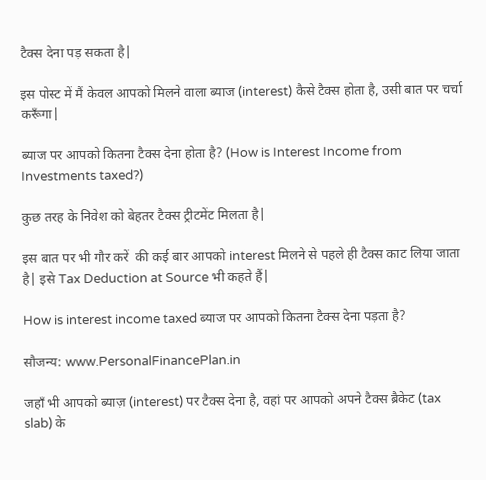टैक्स देना पड़ सकता है|

इस पोस्ट में मैं केवल आपको मिलने वाला ब्याज (interest) कैसे टैक्स होता है, उसी बात पर चर्चा करूँगा|

ब्याज पर आपको कितना टैक्स देना होता है? (How is Interest Income from Investments taxed?)

कुछ तरह के निवेश को बेहतर टैक्स ट्रीटमेंट मिलता है|

इस बात पर भी गौर करें  की कई बार आपको interest मिलने से पहले ही टैक्स काट लिया जाता है| इसे Tax Deduction at Source भी कहते हैं|

How is interest income taxed ब्याज पर आपको कितना टैक्स देना पड़ता है?

सौजन्य: www.PersonalFinancePlan.in

जहाँ भी आपको ब्याज़ (interest) पर टैक्स देना है, वहां पर आपको अपने टैक्स ब्रैकेट (tax slab) के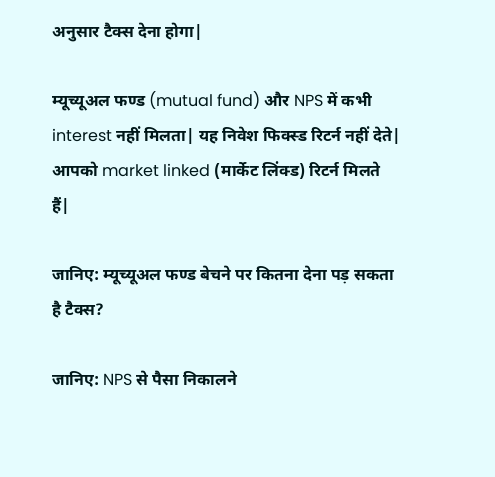अनुसार टैक्स देना होगा|

म्यूच्यूअल फण्ड (mutual fund) और NPS में कभी interest नहीं मिलता| यह निवेश फिक्स्ड रिटर्न नहीं देते| आपको market linked (मार्केट लिंक्ड) रिटर्न मिलते हैं|

जानिए: म्यूच्यूअल फण्ड बेचने पर कितना देना पड़ सकता है टैक्स?

जानिए: NPS से पैसा निकालने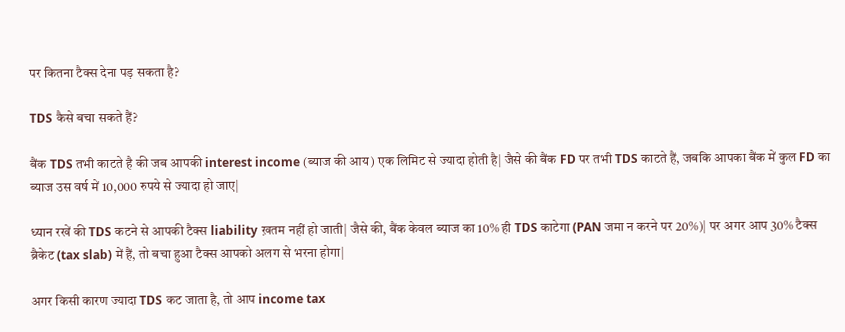पर कितना टैक्स देना पड़ सकता है?

TDS कैसे बचा सकते हैं?

बैंक TDS तभी काटते है की जब आपकी interest income (ब्याज की आय) एक लिमिट से ज्यादा होती है| जैसे की बैंक FD पर तभी TDS काटते हैं, जबकि आपका बैंक में कुल FD का ब्याज उस वर्ष में 10,000 रुपये से ज्यादा हो जाए|

ध्यान रखें की TDS कटने से आपकी टैक्स liability ख़तम नहीं हो जाती| जैसे की, बैंक केवल ब्याज का 10% ही TDS काटेगा (PAN जमा न करने पर 20%)| पर अगर आप 30% टैक्स ब्रैकेट (tax slab) में हैं, तो बचा हुआ टैक्स आपको अलग से भरना होगा|

अगर किसी कारण ज्यादा TDS कट जाता है, तो आप income tax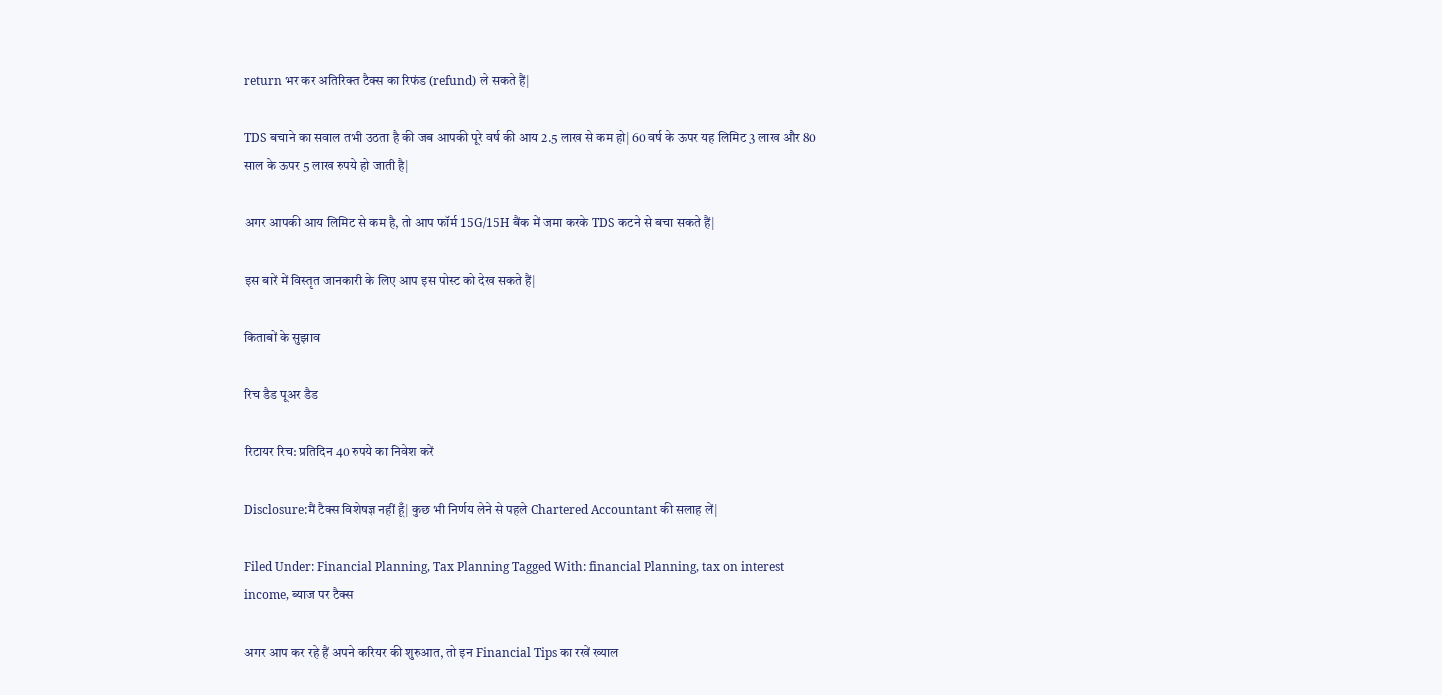return भर कर अतिरिक्त टैक्स का रिफंड (refund) ले सकते हैं|

TDS बचाने का सवाल तभी उठता है की जब आपकी पूरे वर्ष की आय 2.5 लाख से कम हो| 60 वर्ष के ऊपर यह लिमिट 3 लाख और 80 साल के ऊपर 5 लाख रुपये हो जाती है|

अगर आपकी आय लिमिट से कम है, तो आप फॉर्म 15G/15H बैंक में जमा करके TDS कटने से बचा सकते हैं|

इस बारें में विस्तृत जानकारी के लिए आप इस पोस्ट को देख सकते हैं|

किताबों के सुझाव

रिच डैड पूअर डैड

रिटायर रिच: प्रतिदिन 40 रुपये का निवेश करें

Disclosure:मैं टैक्स विशेषज्ञ नहीं हूँ| कुछ भी निर्णय लेने से पहले Chartered Accountant की सलाह लें|

Filed Under: Financial Planning, Tax Planning Tagged With: financial Planning, tax on interest income, ब्याज पर टैक्स

अगर आप कर रहे हैं अपने करियर की शुरुआत, तो इन Financial Tips का रखें ख्याल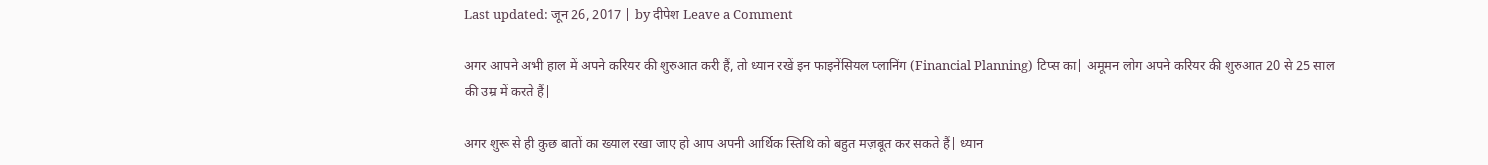Last updated: जून 26, 2017 | by दीपेश Leave a Comment

अगर आपने अभी हाल में अपने करियर की शुरुआत करी हैं, तो ध्यान रखें इन फाइनेंसियल प्लानिंग (Financial Planning) टिप्स का| अमूमन लोग अपने करियर की शुरुआत 20 से 25 साल की उम्र में करते हैं|

अगर शुरू से ही कुछ बातों का ख्याल रखा जाए हो आप अपनी आर्थिक स्तिथि को बहुत मज़बूत कर सकते हैं| ध्यान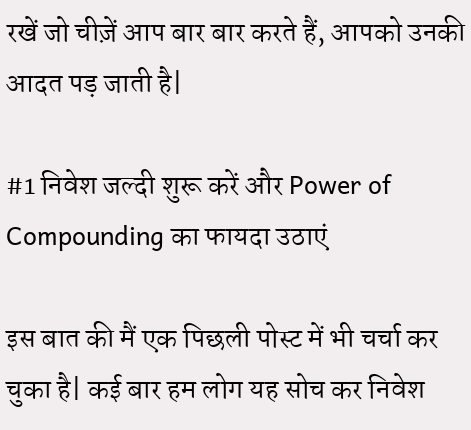रखें जो चीज़ें आप बार बार करते हैं, आपको उनकी आदत पड़ जाती है|

#1 निवेश जल्दी शुरू करें और Power of Compounding का फायदा उठाएं

इस बात की मैं एक पिछली पोस्ट में भी चर्चा कर चुका है| कई बार हम लोग यह सोच कर निवेश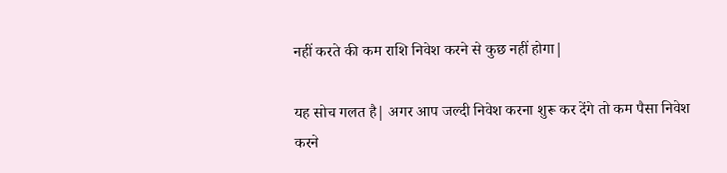नहीं करते की कम राशि निवेश करने से कुछ नहीं होगा|

यह सोच गलत है| अगर आप जल्दी निवेश करना शुरू कर देंगे तो कम पैसा निवेश करने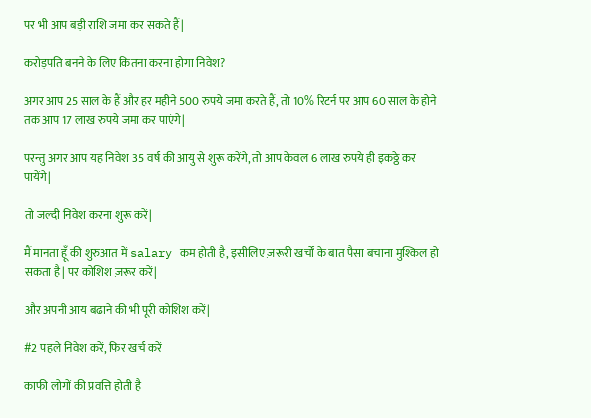पर भी आप बड़ी राशि जमा कर सकते हैं|

करोड़पति बनने के लिए कितना करना होगा निवेश?

अगर आप 25 साल के हैं और हर महीने 500 रुपये जमा करते हैं, तो 10% रिटर्न पर आप 60 साल के होने तक आप 17 लाख रुपये जमा कर पाएंगे|

परन्तु अगर आप यह निवेश 35 वर्ष की आयु से शुरू करेंगे, तो आप केवल 6 लाख रुपये ही इकठ्ठे कर पायेंगे|

तो जल्दी निवेश करना शुरू करें|

मैं मानता हूँ की शुरुआत में salary कम होती है, इसीलिए ज़रूरी खर्चों के बात पैसा बचाना मुश्किल हो सकता है| पर कोशिश ज़रूर करें|

और अपनी आय बढाने की भी पूरी कोशिश करें|

#2 पहले निवेश करें, फिर खर्च करें

काफी लोगों की प्रवत्ति होती है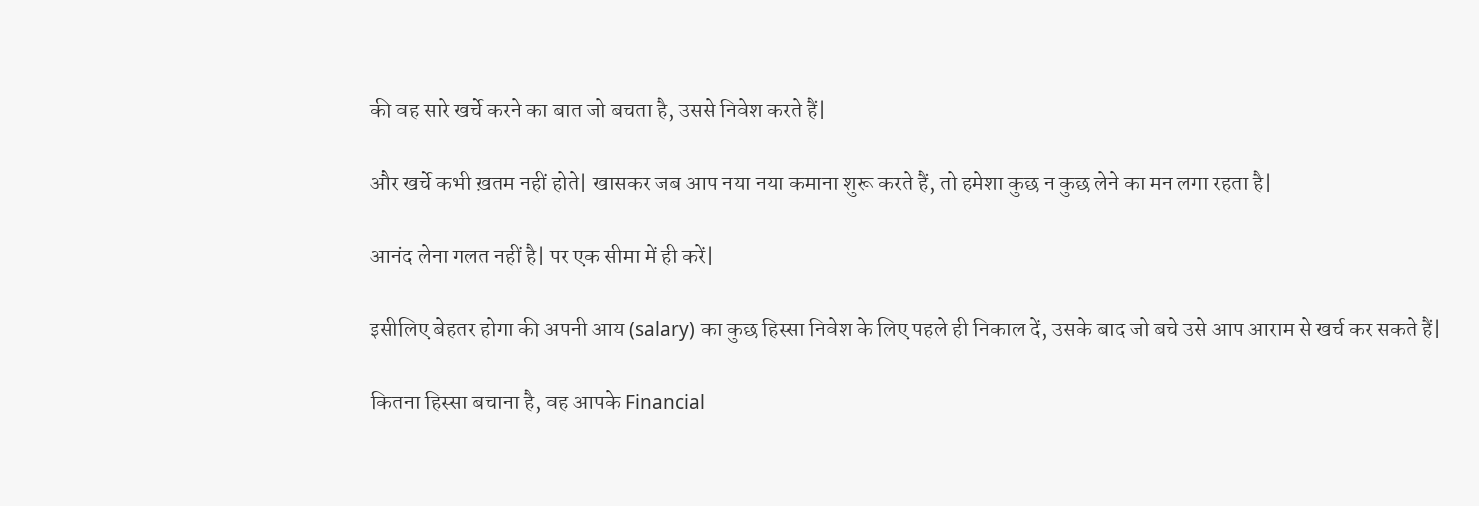की वह सारे खर्चे करने का बात जो बचता है, उससे निवेश करते हैं|

और खर्चे कभी ख़तम नहीं होते| खासकर जब आप नया नया कमाना शुरू करते हैं, तो हमेशा कुछ न कुछ लेने का मन लगा रहता है|

आनंद लेना गलत नहीं है| पर एक सीमा में ही करें|

इसीलिए बेहतर होगा की अपनी आय (salary) का कुछ हिस्सा निवेश के लिए पहले ही निकाल दें, उसके बाद जो बचे उसे आप आराम से खर्च कर सकते हैं|

कितना हिस्सा बचाना है, वह आपके Financial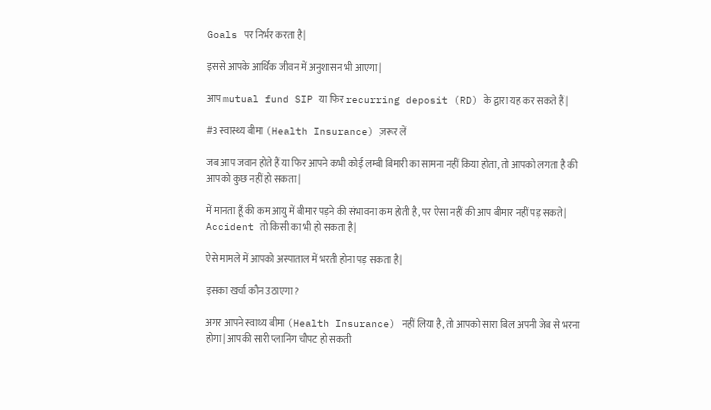Goals पर निर्भर करता है|

इससे आपके आर्थिक जीवन में अनुशासन भी आएगा|

आप mutual fund SIP या फिर recurring deposit (RD) के द्वारा यह कर सकते हैं|

#3 स्वास्थ्य बीमा (Health Insurance) ज़रूर लें

जब आप जवान होते हैं या फिर आपने कभी कोई लम्बी बिमारी का सामना नहीं किया होता, तो आपको लगता है की आपको कुछ नहीं हो सकता|

में मानता हूँ की कम आयु में बीमार पड़ने की संभावना कम होती है, पर ऐसा नहीं की आप बीमार नहीं पड़ सकते| Accident तो किसी का भी हो सकता है|

ऐसे मामले में आपको अस्पाताल में भरती होना पड़ सकता है|

इसका खर्चा कौन उठाएगा?

अगर आपने स्वाथ्य बीमा (Health Insurance) नहीं लिया है, तो आपको सारा बिल अपनी जेब से भरना होगा| आपकी सारी प्लानिंग चौपट हो सकती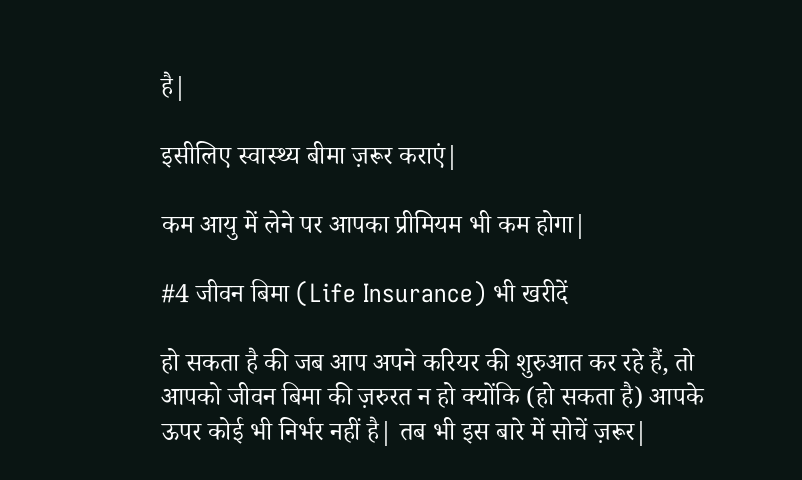है|

इसीलिए स्वास्थ्य बीमा ज़रूर कराएं|

कम आयु में लेने पर आपका प्रीमियम भी कम होगा|

#4 जीवन बिमा (Life Insurance) भी खरीदें

हो सकता है की जब आप अपने करियर की शुरुआत कर रहे हैं, तो आपको जीवन बिमा की ज़रुरत न हो क्योंकि (हो सकता है) आपके ऊपर कोई भी निर्भर नहीं है| तब भी इस बारे में सोचें ज़रूर|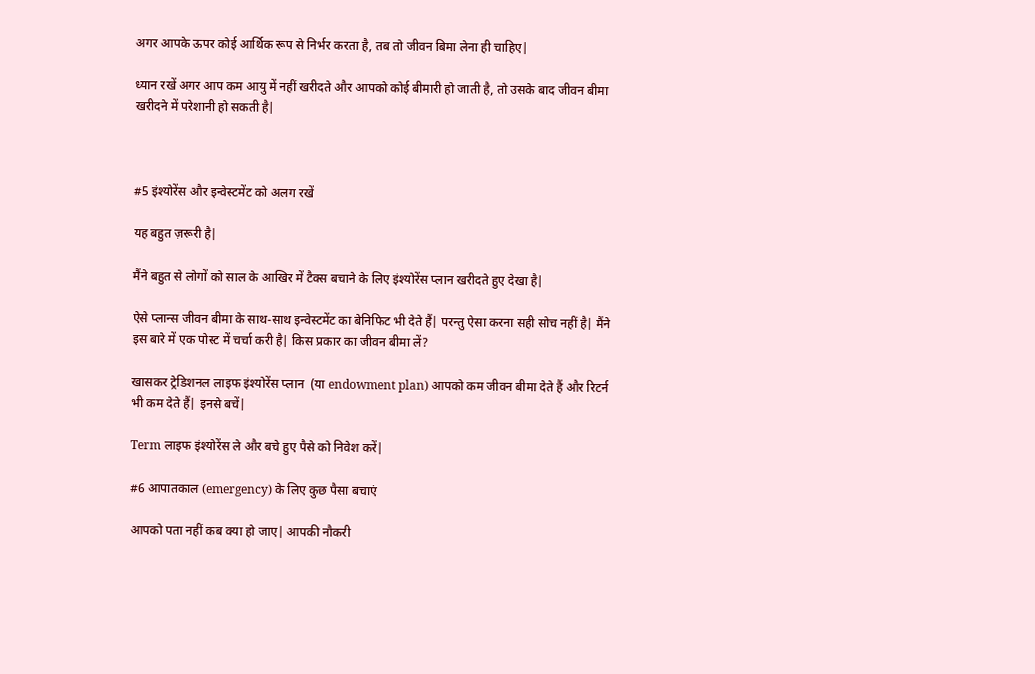अगर आपके ऊपर कोई आर्थिक रूप से निर्भर करता है, तब तो जीवन बिमा लेना ही चाहिए|

ध्यान रखें अगर आप कम आयु में नहीं खरीदते और आपको कोई बीमारी हो जाती है, तो उसके बाद जीवन बीमा खरीदने में परेशानी हो सकती है|



#5 इंश्योरेंस और इन्वेस्टमेंट को अलग रखें

यह बहुत ज़रूरी है|

मैंने बहुत से लोगों को साल के आखिर में टैक्स बचाने के लिए इंश्योरेंस प्लान खरीदते हुए देखा है|

ऐसे प्लान्स जीवन बीमा के साथ-साथ इन्वेस्टमेंट का बेनिफिट भी देते हैं| परन्तु ऐसा करना सही सोच नहीं है| मैंने इस बारे में एक पोस्ट में चर्चा करी है| किस प्रकार का जीवन बीमा लें?

खासकर ट्रेडिशनल लाइफ इंश्योरेंस प्लान  (या endowment plan) आपको कम जीवन बीमा देते हैं और रिटर्न भी कम देते हैं| इनसे बचें|

Term लाइफ इंश्योरेंस ले और बचे हुए पैसे को निवेश करें|

#6 आपातकाल (emergency) के लिए कुछ पैसा बचाएं

आपको पता नहीं कब क्या हो जाए| आपकी नौकरी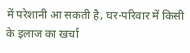में परेशानी आ सकती है, घर-परिवार में किसी के इलाज का खर्चा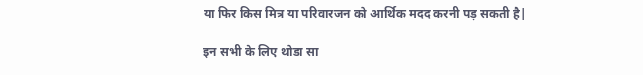या फिर किस मित्र या परिवारजन को आर्थिक मदद करनी पड़ सकती है|

इन सभी के लिए थोडा सा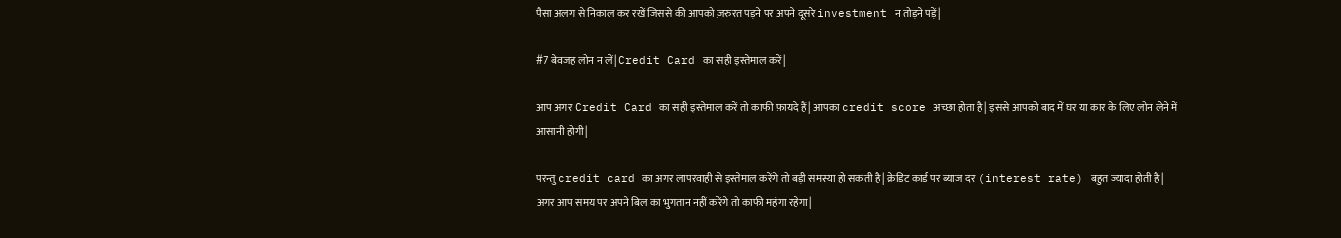पैसा अलग से निकाल कर रखें जिससे की आपको ज़रुरत पड़ने पर अपने दूसरे investment न तोड़ने पड़ें|

#7 बेवजह लोन न लें| Credit Card का सही इस्तेमाल करें|

आप अगर Credit Card का सही इस्तेमाल करें तो काफी फ़ायदे हैं| आपका credit score अच्छा होता है| इससे आपको बाद में घर या कार के लिए लोन लेने में आसानी होगी|

परन्तु credit card का अगर लापरवाही से इस्तेमाल करेंगे तो बड़ी समस्या हो सकती है| क्रेडिट कार्ड पर ब्याज दर (interest rate) बहुत ज्यादा होती है| अगर आप समय पर अपने बिल का भुगतान नहीं करेंगे तो काफी महंगा रहेगा|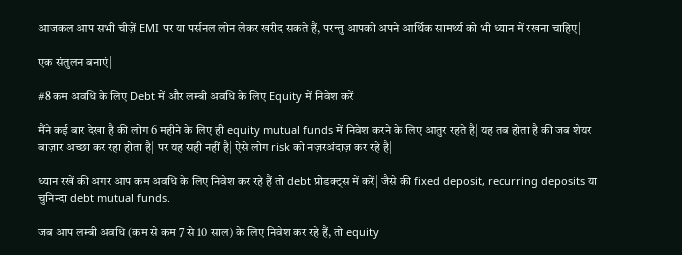आजकल आप सभी चीज़ें EMI पर या पर्सनल लोन लेकर खरीद सकते हैं, परन्तु आपको अपने आर्थिक सामर्थ्य को भी ध्यान में रखना चाहिए|

एक संतुलन बनाएं|

#8 कम अवधि के लिए Debt में और लम्बी अवधि के लिए Equity में निवेश करें

मैंने कई बार देखा है की लोग 6 महीने के लिए ही equity mutual funds में निवेश करने के लिए आतुर रहते है| यह तब होता है की जब शेयर बाज़ार अच्छा कर रहा होता है| पर यह सही नहीं है| ऐसे लोग risk को नज़रअंदाज़ कर रहे है|

ध्यान रखें की अगर आप कम अवधि के लिए निवेश कर रहे हैं तो debt प्रोडक्ट्स में करें| जैसे की fixed deposit, recurring deposits या चुनिन्दा debt mutual funds.

जब आप लम्बी अवधि (कम से कम 7 से 10 साल) के लिए निवेश कर रहे हैं, तो equity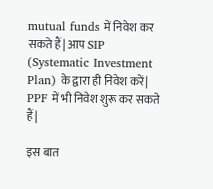mutual funds में निवेश कर सकते हैं| आप SIP (Systematic Investment Plan) के द्वारा ही निवेश करें| PPF में भी निवेश शुरू कर सकते हैं|

इस बात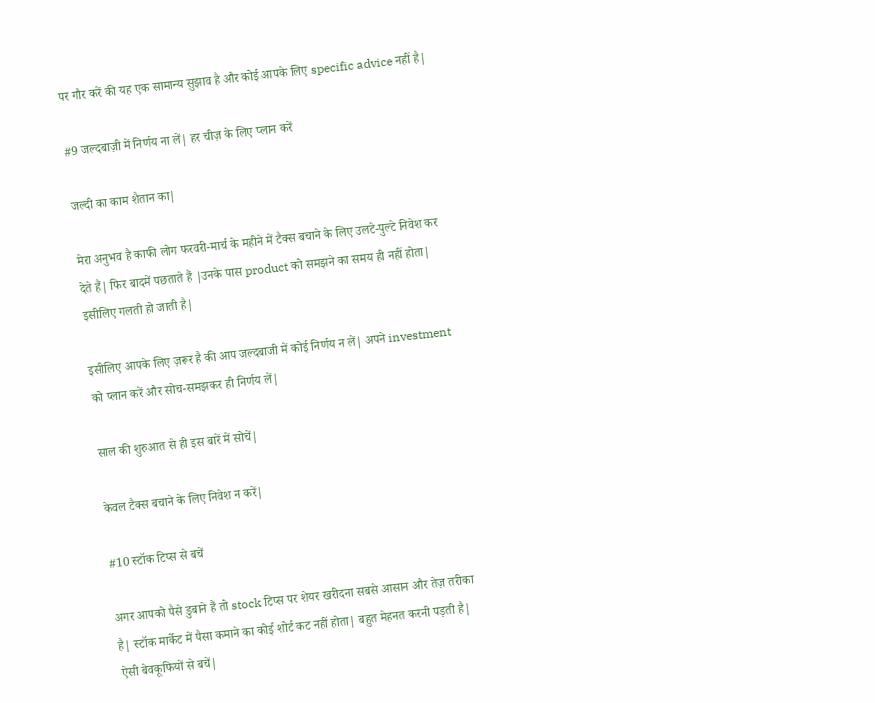पर गौर करें की यह एक सामान्य सुझाव है और कोई आपके लिए specific advice नहीं है|

#9 जल्दबाज़ी में निर्णय ना लें| हर चीज़ के लिए प्लान करें

जल्दी का काम शैतान का|

मेरा अनुभव है काफी लोग फरवरी-मार्च के महीने में टैक्स बचाने के लिए उलटे-पुल्टे निवेश कर देते हैं| फिर बादमें पछताते हैं |उनके पास product को समझने का समय ही नहीं होता| इसीलिए गलती हो जाती है|

इसीलिए आपके लिए ज़रूर है की आप जल्दबाजी में कोई निर्णय न लें| अपने investment को प्लान करें और सोच-समझकर ही निर्णय लें|

साल की शुरुआत से ही इस बारें में सोचें|

केवल टैक्स बचाने के लिए निवेश न करें|

#10 स्टॉक टिप्स से बचें

अगर आपको पैसे डुबाने हैं तो stock टिप्स पर शेयर खरीदना सबसे आसान और तेज़ तरीका है| स्टॉक मार्केट में पैसा कमाने का कोई शोर्ट कट नहीं होता| बहुत मेहनत करनी पड़ती है| ऐसी बेवकूफियों से बचें|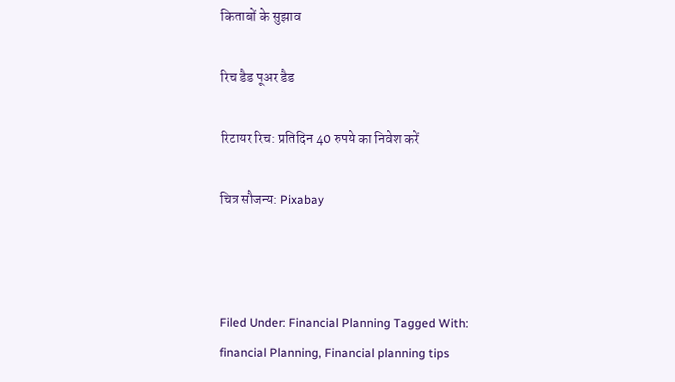किताबों के सुझाव

रिच डैड पूअर डैड

रिटायर रिच: प्रतिदिन 40 रुपये का निवेश करें

चित्र सौजन्य: Pixabay



Filed Under: Financial Planning Tagged With: financial Planning, Financial planning tips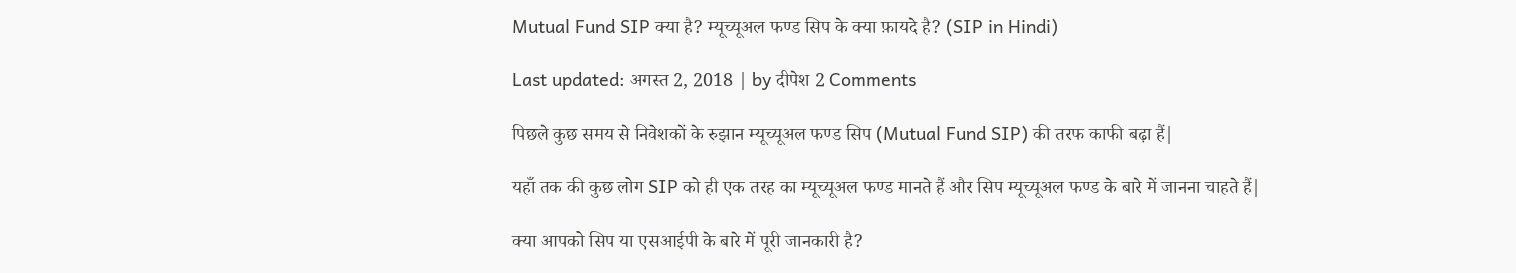Mutual Fund SIP क्या है? म्यूच्यूअल फण्ड सिप के क्या फ़ायदे है? (SIP in Hindi)

Last updated: अगस्त 2, 2018 | by दीपेश 2 Comments

पिछले कुछ समय से निवेशकों के रुझान म्यूच्यूअल फण्ड सिप (Mutual Fund SIP) की तरफ काफी बढ़ा हैं|

यहाँ तक की कुछ लोग SIP को ही एक तरह का म्यूच्यूअल फण्ड मानते हैं और सिप म्यूच्यूअल फण्ड के बारे में जानना चाहते हैं|

क्या आपको सिप या एसआईपी के बारे में पूरी जानकारी है?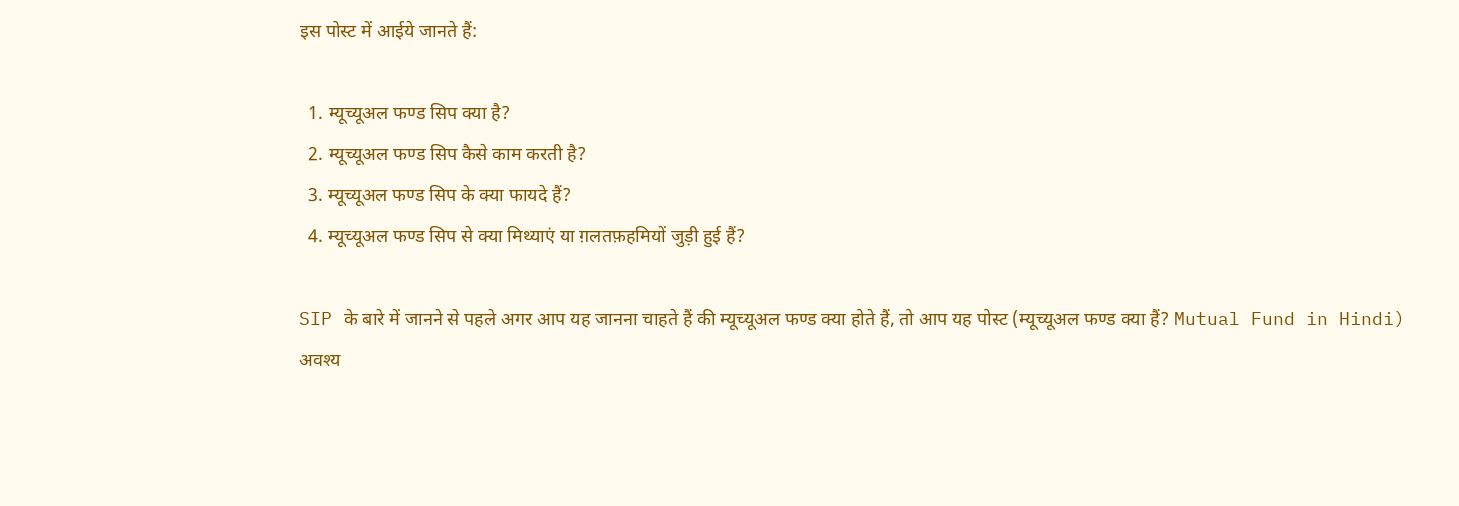इस पोस्ट में आईये जानते हैं:

  1. म्यूच्यूअल फण्ड सिप क्या है?
  2. म्यूच्यूअल फण्ड सिप कैसे काम करती है?
  3. म्यूच्यूअल फण्ड सिप के क्या फायदे हैं?
  4. म्यूच्यूअल फण्ड सिप से क्या मिथ्याएं या ग़लतफ़हमियों जुड़ी हुई हैं?

SIP के बारे में जानने से पहले अगर आप यह जानना चाहते हैं की म्यूच्यूअल फण्ड क्या होते हैं, तो आप यह पोस्ट (म्यूच्यूअल फण्ड क्या हैं? Mutual Fund in Hindi) अवश्य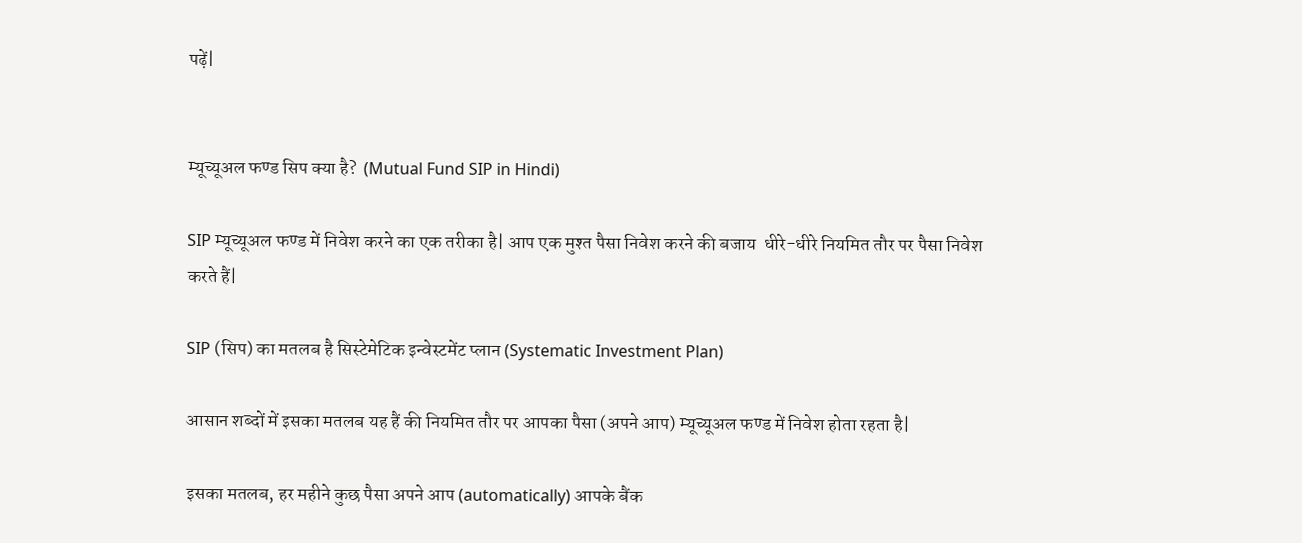पढ़ें|


म्यूच्यूअल फण्ड सिप क्या है?  (Mutual Fund SIP in Hindi)

SIP म्यूच्यूअल फण्ड में निवेश करने का एक तरीका है| आप एक मुश्त पैसा निवेश करने की बजाय  धीरे-धीरे नियमित तौर पर पैसा निवेश करते हैं|

SIP (सिप) का मतलब है सिस्टेमेटिक इन्वेस्टमेंट प्लान (Systematic Investment Plan)

आसान शब्दों में इसका मतलब यह हैं की नियमित तौर पर आपका पैसा (अपने आप) म्यूच्यूअल फण्ड में निवेश होता रहता है|

इसका मतलब, हर महीने कुछ पैसा अपने आप (automatically) आपके बैंक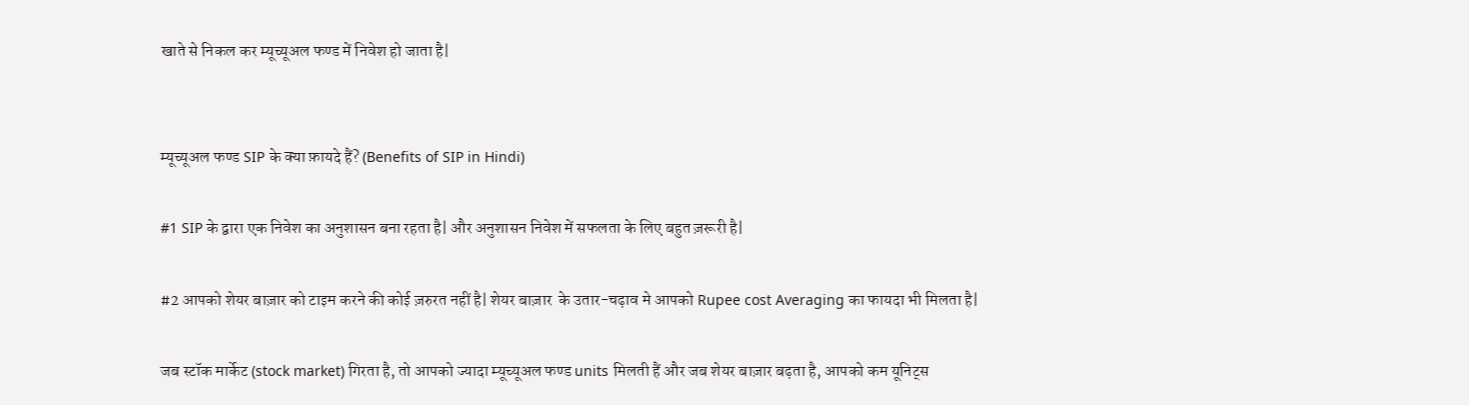खाते से निकल कर म्यूच्यूअल फण्ड में निवेश हो जाता है|


म्यूच्यूअल फण्ड SIP के क्या फ़ायदे हैं? (Benefits of SIP in Hindi)

#1 SIP के द्वारा एक निवेश का अनुशासन बना रहता है| और अनुशासन निवेश में सफलता के लिए बहुत ज़रूरी है|

#2 आपको शेयर बाज़ार को टाइम करने की कोई ज़रुरत नहीं है| शेयर बाज़ार  के उतार-चढ़ाव मे आपको Rupee cost Averaging का फायदा भी मिलता है|

जब स्टॉक मार्केट (stock market) गिरता है, तो आपको ज्यादा म्यूच्यूअल फण्ड units मिलती हैं और जब शेयर बाज़ार बढ़ता है, आपको कम यूनिट्स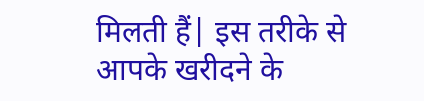मिलती हैं| इस तरीके से आपके खरीदने के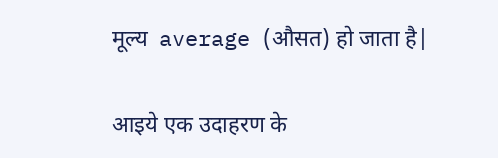मूल्य  average (औसत) हो जाता है|

आइये एक उदाहरण के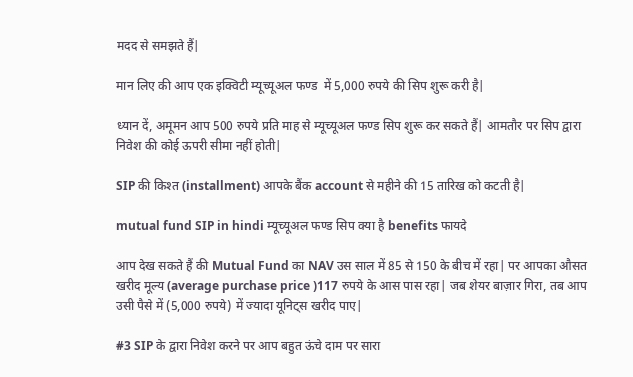मदद से समझते हैं|

मान लिए की आप एक इक्विटी म्यूच्यूअल फण्ड  में 5,000 रुपये की सिप शुरू करी है|

ध्यान दें, अमूमन आप 500 रुपये प्रति माह से म्यूच्यूअल फण्ड सिप शुरू कर सकते हैं| आमतौर पर सिप द्वारा निवेश की कोई ऊपरी सीमा नहीं होती|

SIP की किश्त (installment) आपके बैंक account से महीने की 15 तारिख को कटती है|

mutual fund SIP in hindi म्यूच्यूअल फण्ड सिप क्या है benefits फायदे

आप देख सकते हैं की Mutual Fund का NAV उस साल में 85 से 150 के बीच में रहा| पर आपका औसत खरीद मूल्य (average purchase price )117 रुपये के आस पास रहा| जब शेयर बाज़ार गिरा, तब आप उसी पैसे में (5,000 रुपये) में ज्यादा यूनिट्स खरीद पाए|

#3 SIP के द्वारा निवेश करने पर आप बहुत ऊंचे दाम पर सारा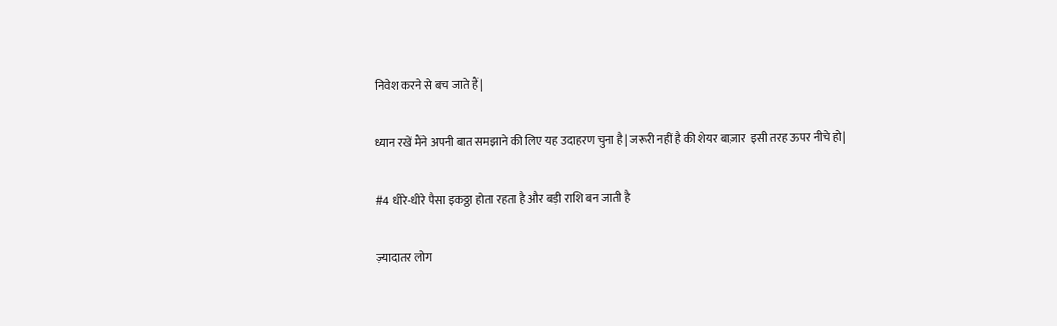निवेश करने से बच जाते हैं|

ध्यान रखें मैंने अपनी बात समझाने की लिए यह उदाहरण चुना है| जरूरी नहीं है की शेयर बाज़ार  इसी तरह ऊपर नीचे हो|

#4 धीरे-धीरे पैसा इकठ्ठा होता रहता है और बड़ी राशि बन जाती है

ज़्यादातर लोग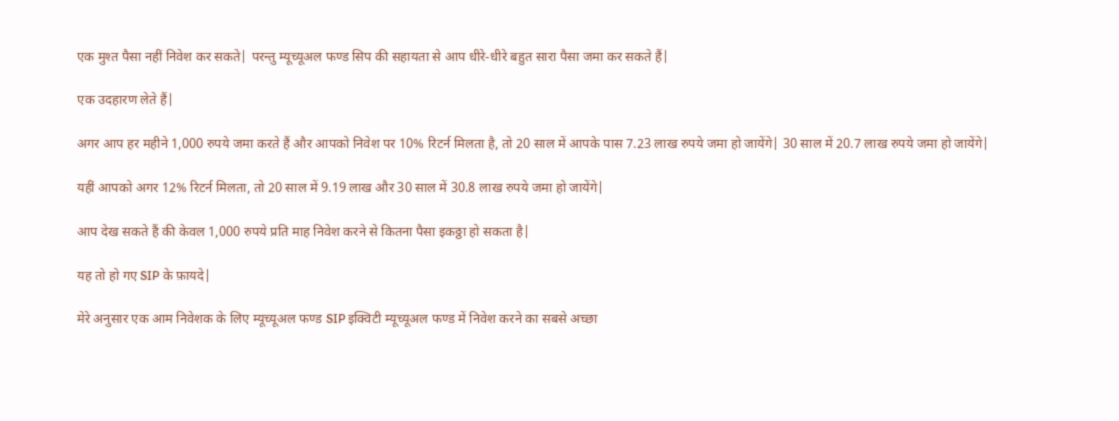एक मुश्त पैसा नहीं निवेश कर सकते| परन्तु म्यूच्यूअल फण्ड सिप की सहायता से आप धीरे-धीरे बहुत सारा पैसा जमा कर सकते हैं|

एक उदहारण लेते हैं|

अगर आप हर महीने 1,000 रुपये जमा करते हैं और आपको निवेश पर 10% रिटर्न मिलता है, तो 20 साल में आपके पास 7.23 लाख रुपये जमा हो जायेंगे| 30 साल में 20.7 लाख रुपये जमा हो जायेंगे|

यहीं आपको अगर 12% रिटर्न मिलता, तो 20 साल में 9.19 लाख और 30 साल में 30.8 लाख रुपये जमा हो जायेंगे|

आप देख सकते हैं की केवल 1,000 रुपये प्रति माह निवेश करने से कितना पैसा इकठ्ठा हो सकता है|

यह तो हो गए SIP के फ़ायदे|

मेरे अनुसार एक आम निवेशक के लिए म्यूच्यूअल फण्ड SIP इक्विटी म्यूच्यूअल फण्ड में निवेश करने का सबसे अच्छा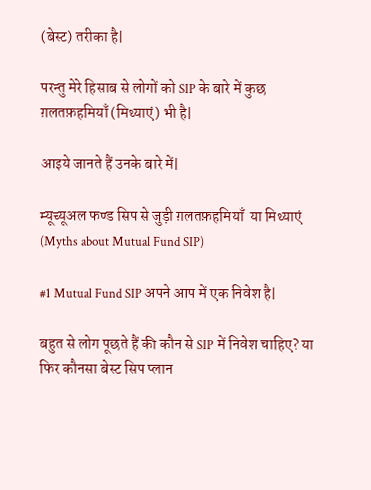(बेस्ट) तरीका है|

परन्तु मेरे हिसाब से लोगों को SIP के बारे में कुछ ग़लतफ़हमियाँ (मिथ्याएं) भी है|

आइये जानते हैं उनके बारे में|

म्यूच्यूअल फण्ड सिप से जुड़ी ग़लतफ़हमियाँ  या मिथ्याएं (Myths about Mutual Fund SIP)

#1 Mutual Fund SIP अपने आप में एक निवेश है|

बहुत से लोग पूछते हैं की कौन से SIP में निवेश चाहिए? या फिर कौनसा बेस्ट सिप प्लान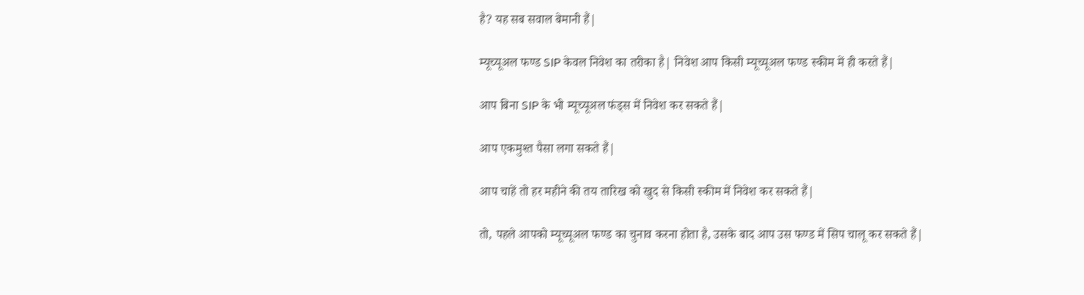है? यह सब सवाल बेमानी हैं|

म्यूच्यूअल फण्ड SIP केवल निवेश का तरीका है| निवेश आप किसी म्यूच्यूअल फण्ड स्कीम में ही करते हैं|

आप बिना SIP के भी म्यूच्यूअल फंड्स में निवेश कर सकते हैं|

आप एकमुश्त पैसा लगा सकते हैं|

आप चाहें तो हर महीने की तय तारिख को खुद से किसी स्कीम में निवेश कर सकते हैं|

तो, पहले आपको म्यूच्यूअल फण्ड का चुनाव करना होता है, उसके बाद आप उस फण्ड में सिप चालू कर सकते हैं|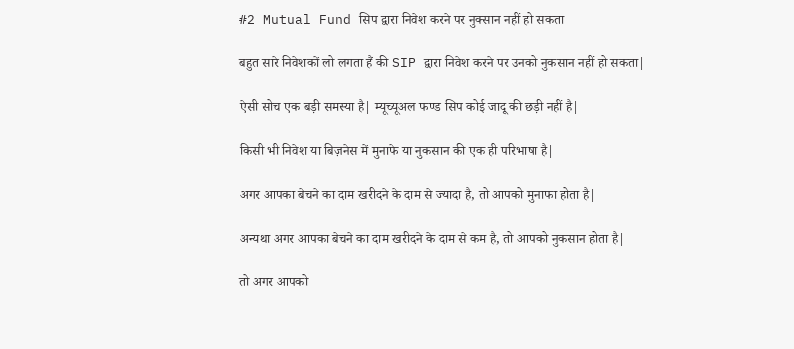#2 Mutual Fund सिप द्वारा निवेश करने पर नुक्सान नहीं हो सकता

बहुत सारे निवेशकों लो लगता हैं की SIP द्वारा निवेश करने पर उनको नुकसान नहीं हो सकता|

ऐसी सोच एक बड़ी समस्या है| म्यूच्यूअल फण्ड सिप कोई जादू की छड़ी नहीं है|

किसी भी निवेश या बिज़नेस में मुनाफे या नुकसान की एक ही परिभाषा है|

अगर आपका बेचने का दाम खरीदने के दाम से ज्यादा है, तो आपको मुनाफा होता है|

अन्यथा अगर आपका बेचने का दाम खरीदने के दाम से कम है, तो आपको नुकसान होता है|

तो अगर आपको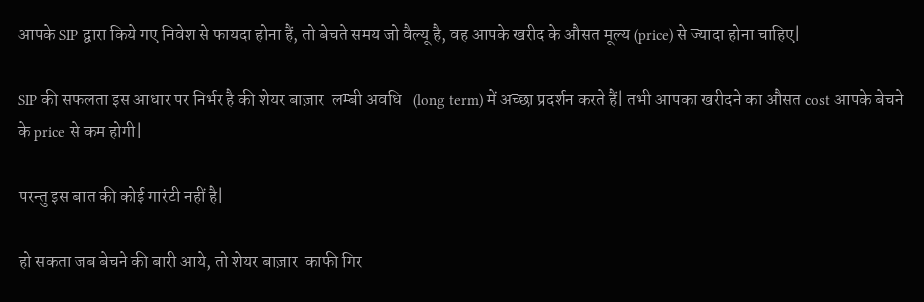आपके SIP द्वारा किये गए निवेश से फायदा होना हैं, तो बेचते समय जो वैल्यू है, वह आपके खरीद के औसत मूल्य (price) से ज्यादा होना चाहिए|

SIP की सफलता इस आधार पर निर्भर है की शेयर बाज़ार  लम्बी अवधि   (long term) में अच्छा प्रदर्शन करते हैं| तभी आपका खरीदने का औसत cost आपके बेचने के price से कम होगी|

परन्तु इस बात की कोई गारंटी नहीं है|

हो सकता जब बेचने की बारी आये, तो शेयर बाज़ार  काफी गिर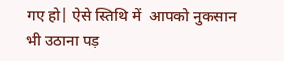गए हो| ऐसे स्तिथि में  आपको नुकसान भी उठाना पड़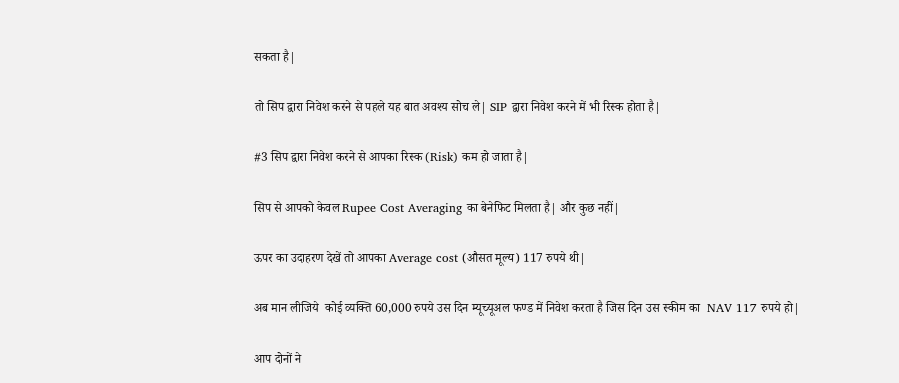सकता है|

तो सिप द्वारा निवेश करने से पहले यह बात अवश्य सोच ले| SIP द्वारा निवेश करने में भी रिस्क होता है|

#3 सिप द्वारा निवेश करने से आपका रिस्क (Risk) कम हो जाता है|

सिप से आपको केवल Rupee Cost Averaging का बेनेफिट मिलता है| और कुछ नहीं|

ऊपर का उदाहरण देखें तो आपका Average cost (औसत मूल्य) 117 रुपये थी|

अब मान लीजिये  कोई व्यक्ति 60,000 रुपये उस दिन म्यूच्यूअल फण्ड में निवेश करता है जिस दिन उस स्कीम का  NAV 117 रुपये हो|

आप दोनों ने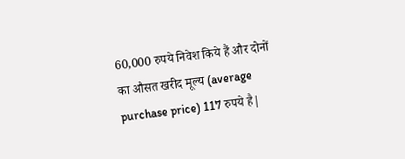60,000 रुपये निवेश किये हैं और दोनों का औसत खरीद मूल्य (average purchase price) 117 रुपये है|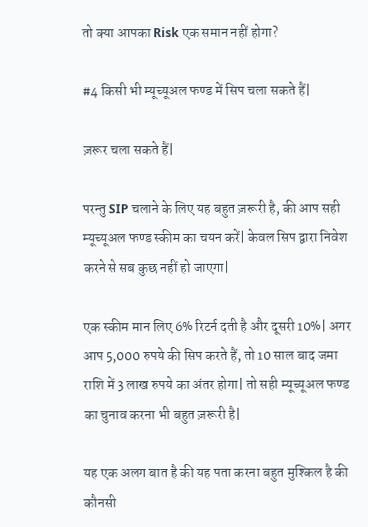तो क्या आपका Risk एक समान नहीं होगा?

#4 किसी भी म्यूच्यूअल फण्ड में सिप चला सकते हैं|

ज़रूर चला सकते हैं|

परन्तु SIP चलाने के लिए यह बहुत ज़रूरी है, की आप सही म्यूच्यूअल फण्ड स्कीम का चयन करें| केवल सिप द्वारा निवेश करने से सब कुछ नहीं हो जाएगा|

एक स्कीम मान लिए 6% रिटर्न दती है और दूसरी 10%| अगर आप 5,000 रुपये की सिप करते हैं, तो 10 साल बाद जमा राशि में 3 लाख रुपये का अंतर होगा| तो सही म्यूच्यूअल फण्ड का चुनाव करना भी बहुत ज़रूरी है|

यह एक अलग बात है की यह पता करना बहुत मुश्किल है की कौनसी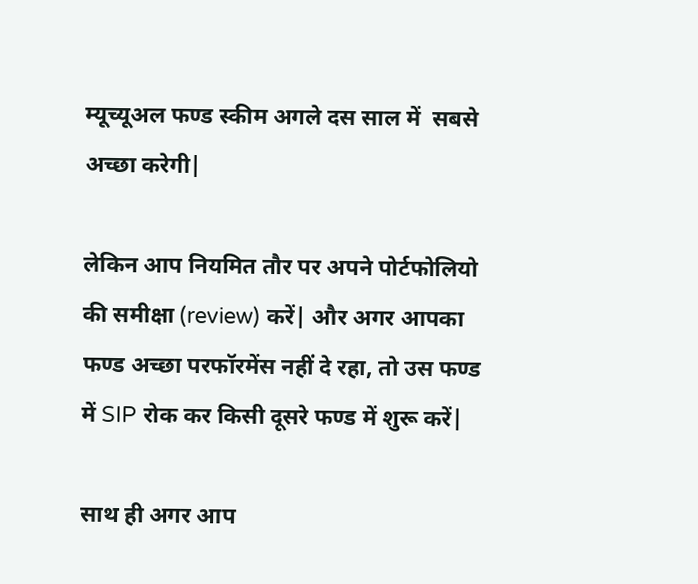म्यूच्यूअल फण्ड स्कीम अगले दस साल में  सबसे  अच्छा करेगी|

लेकिन आप नियमित तौर पर अपने पोर्टफोलियो की समीक्षा (review) करें| और अगर आपका फण्ड अच्छा परफॉरमेंस नहीं दे रहा, तो उस फण्ड में SIP रोक कर किसी दूसरे फण्ड में शुरू करें|

साथ ही अगर आप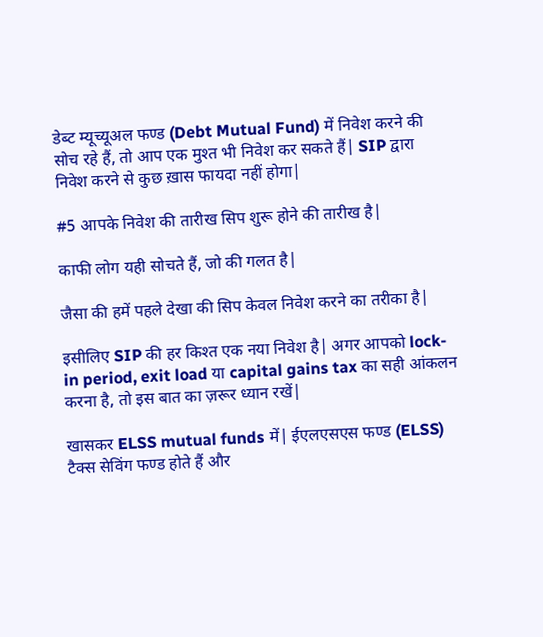डेब्ट म्यूच्यूअल फण्ड (Debt Mutual Fund) में निवेश करने की सोच रहे हैं, तो आप एक मुश्त भी निवेश कर सकते हैं| SIP द्वारा निवेश करने से कुछ ख़ास फायदा नहीं होगा|

#5 आपके निवेश की तारीख सिप शुरू होने की तारीख है|

काफी लोग यही सोचते हैं, जो की गलत है|

जैसा की हमें पहले देखा की सिप केवल निवेश करने का तरीका है|

इसीलिए SIP की हर किश्त एक नया निवेश है| अगर आपको lock-in period, exit load या capital gains tax का सही आंकलन करना है, तो इस बात का ज़रूर ध्यान रखें|

खासकर ELSS mutual funds में| ईएलएसएस फण्ड (ELSS)  टैक्स सेविंग फण्ड होते हैं और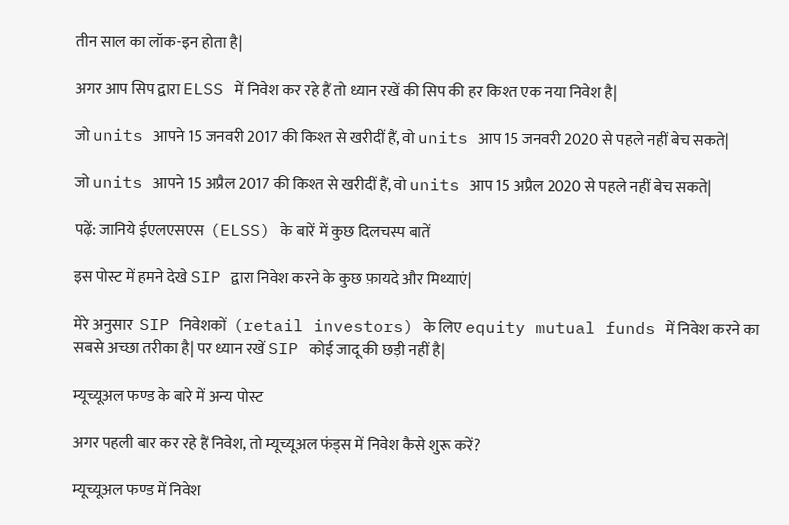तीन साल का लॉक-इन होता है|

अगर आप सिप द्वारा ELSS में निवेश कर रहे हैं तो ध्यान रखें की सिप की हर किश्त एक नया निवेश है|

जो units आपने 15 जनवरी 2017 की किश्त से खरीदीं हैं, वो units आप 15 जनवरी 2020 से पहले नहीं बेच सकते|

जो units आपने 15 अप्रैल 2017 की किश्त से खरीदीं हैं, वो units आप 15 अप्रैल 2020 से पहले नहीं बेच सकते|

पढ़ें: जानिये ईएलएसएस  (ELSS) के बारें में कुछ दिलचस्प बातें

इस पोस्ट में हमने देखे SIP द्वारा निवेश करने के कुछ फ़ायदे और मिथ्याएं|

मेरे अनुसार  SIP निवेशकों  (retail investors) के लिए equity mutual funds में निवेश करने का सबसे अच्छा तरीका है| पर ध्यान रखें SIP कोई जादू की छड़ी नहीं है|

म्यूच्यूअल फण्ड के बारे में अन्य पोस्ट

अगर पहली बार कर रहे हैं निवेश, तो म्यूच्यूअल फंड्स में निवेश कैसे शुरू करें?

म्यूच्यूअल फण्ड में निवेश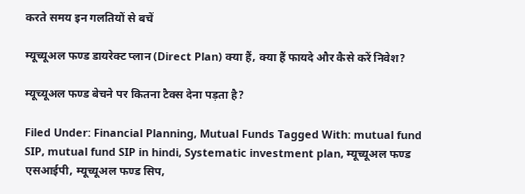करते समय इन गलतियों से बचें

म्यूच्यूअल फण्ड डायरेक्ट प्लान (Direct Plan) क्या हैं, क्या हैं फायदे और कैसे करें निवेश?

म्यूच्यूअल फण्ड बेचने पर कितना टैक्स देना पड़ता है?

Filed Under: Financial Planning, Mutual Funds Tagged With: mutual fund SIP, mutual fund SIP in hindi, Systematic investment plan, म्यूच्यूअल फण्ड एसआईपी, म्यूच्यूअल फण्ड सिप,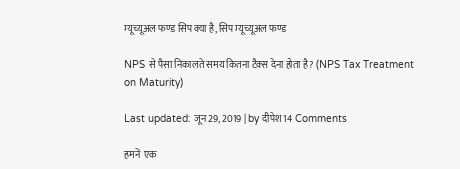म्यूच्यूअल फण्ड सिप क्या है, सिप म्यूच्यूअल फण्ड

NPS से पैसा निकालते समय कितना टैक्स देना होता है? (NPS Tax Treatment on Maturity)

Last updated: जून 29, 2019 | by दीपेश 14 Comments

हमनें  एक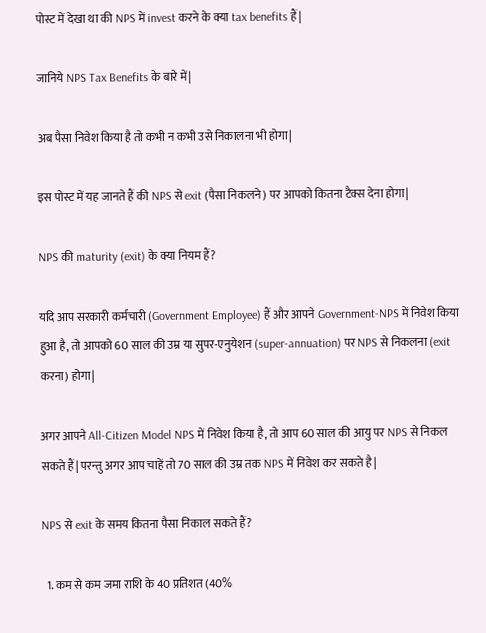पोस्ट में देखा था की NPS में invest करने के क्या tax benefits हैं|

जानिये NPS Tax Benefits के बारे में|

अब पैसा निवेश किया है तो कभी न कभी उसे निकालना भी होगा|

इस पोस्ट में यह जानते हैं की NPS से exit (पैसा निकलने) पर आपको कितना टैक्स देना होगा|

NPS की maturity (exit) के क्या नियम हैं?

यदि आप सरकारी कर्मचारी (Government Employee) हैं और आपने Government-NPS में निवेश किया हुआ है, तो आपको 60 साल की उम्र या सुपर-एनुयेशन (super-annuation) पर NPS से निकलना (exit करना) होगा|

अगर आपने All-Citizen Model NPS में निवेश किया है, तो आप 60 साल की आयु पर NPS से निकल सकते हैं| परन्तु अगर आप चाहें तो 70 साल की उम्र तक NPS में निवेश कर सकते है|

NPS से exit के समय कितना पैसा निकाल सकते हैं?

  1. कम से कम जमा राशि के 40 प्रतिशत (40%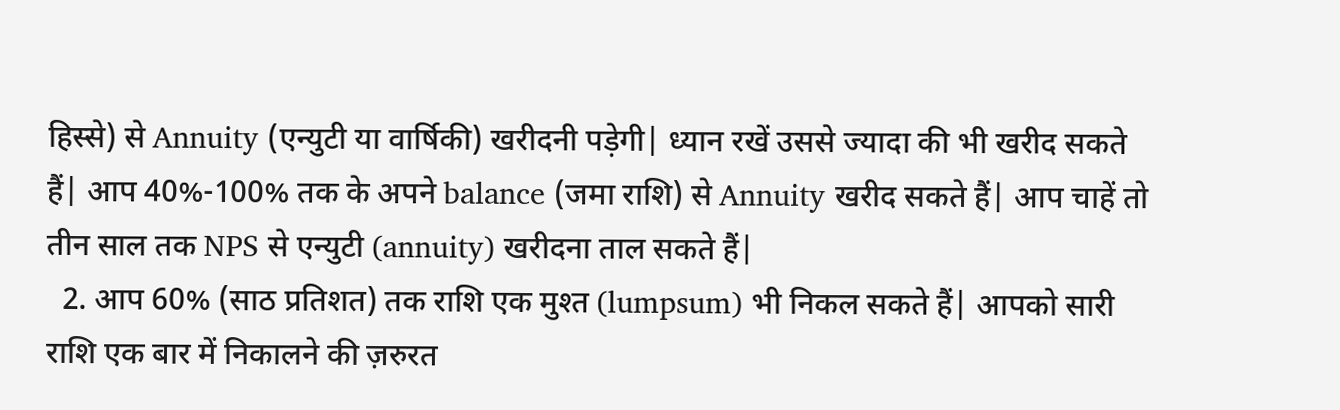हिस्से) से Annuity (एन्युटी या वार्षिकी) खरीदनी पड़ेगी| ध्यान रखें उससे ज्यादा की भी खरीद सकते हैं| आप 40%-100% तक के अपने balance (जमा राशि) से Annuity खरीद सकते हैं| आप चाहें तो तीन साल तक NPS से एन्युटी (annuity) खरीदना ताल सकते हैं|
  2. आप 60% (साठ प्रतिशत) तक राशि एक मुश्त (lumpsum) भी निकल सकते हैं| आपको सारी राशि एक बार में निकालने की ज़रुरत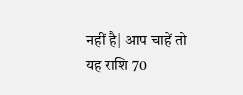नहीं है| आप चाहें तो यह राशि 70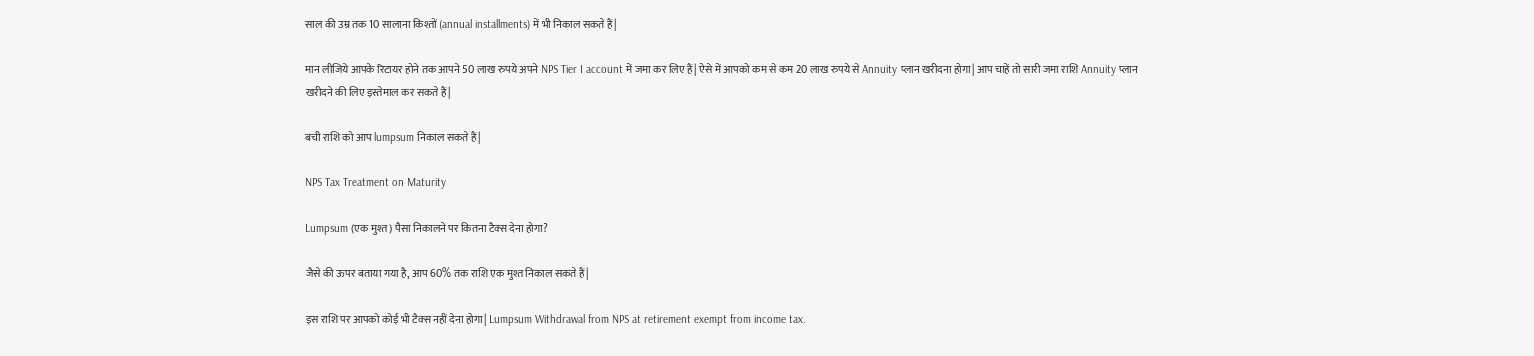साल की उम्र तक 10 सालाना किश्तों (annual installments) में भी निकाल सकते हैं|

मान लीजिये आपके रिटायर होने तक आपने 50 लाख रुपये अपने NPS Tier I account में जमा कर लिए हैं| ऐसे में आपको कम से कम 20 लाख रुपये से Annuity प्लान खरीदना होगा| आप चाहें तो सारी जमा राशि Annuity प्लान खरीदने की लिए इस्तेमाल कर सकते हैं|

बची राशि को आप lumpsum निकाल सकते हैं|

NPS Tax Treatment on Maturity

Lumpsum (एक मुश्त) पैसा निकालने पर कितना टैक्स देना होगा?

जैसे की ऊपर बताया गया है, आप 60% तक राशि एक मुश्त निकाल सकते हैं|

इस राशि पर आपको कोई भी टैक्स नहीं देना होगा| Lumpsum Withdrawal from NPS at retirement exempt from income tax.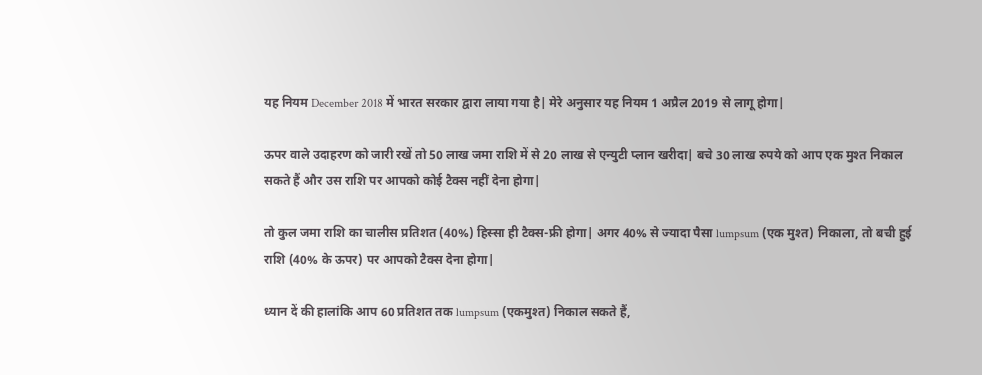यह नियम December 2018 में भारत सरकार द्वारा लाया गया है| मेरे अनुसार यह नियम 1 अप्रैल 2019 से लागू होगा|

ऊपर वाले उदाहरण को जारी रखें तो 50 लाख जमा राशि में से 20 लाख से एन्युटी प्लान खरीदा| बचे 30 लाख रुपये को आप एक मुश्त निकाल सकते हैं और उस राशि पर आपको कोई टैक्स नहीं देना होगा|

तो कुल जमा राशि का चालीस प्रतिशत (40%) हिस्सा ही टैक्स-फ्री होगा| अगर 40% से ज्यादा पैसा lumpsum (एक मुश्त) निकाला, तो बची हुई राशि (40% के ऊपर) पर आपको टैक्स देना होगा|

ध्यान दें की हालांकि आप 60 प्रतिशत तक lumpsum (एकमुश्त) निकाल सकते हैं,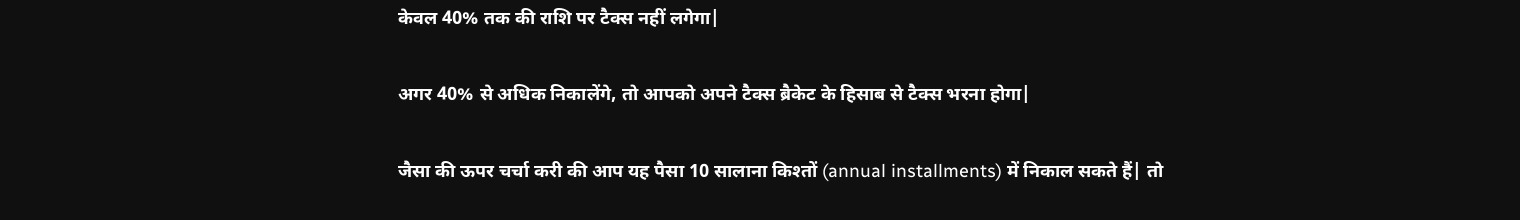केवल 40% तक की राशि पर टैक्स नहीं लगेगा|

अगर 40% से अधिक निकालेंगे, तो आपको अपने टैक्स ब्रैकेट के हिसाब से टैक्स भरना होगा|

जैसा की ऊपर चर्चा करी की आप यह पैसा 10 सालाना किश्तों (annual installments) में निकाल सकते हैं| तो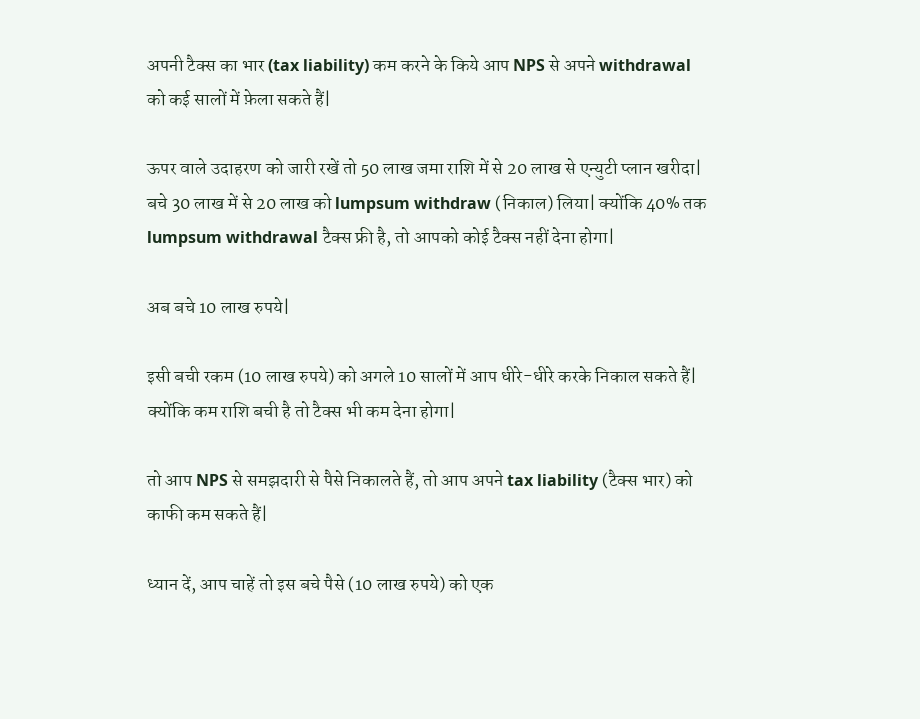अपनी टैक्स का भार (tax liability) कम करने के किये आप NPS से अपने withdrawal को कई सालों में फ़ेला सकते हैं|

ऊपर वाले उदाहरण को जारी रखें तो 50 लाख जमा राशि में से 20 लाख से एन्युटी प्लान खरीदा| बचे 30 लाख में से 20 लाख को lumpsum withdraw (निकाल) लिया| क्योंकि 40% तक lumpsum withdrawal टैक्स फ्री है, तो आपको कोई टैक्स नहीं देना होगा|

अब बचे 10 लाख रुपये|

इसी बची रकम (10 लाख रुपये) को अगले 10 सालों में आप धीरे-धीरे करके निकाल सकते हैं| क्योंकि कम राशि बची है तो टैक्स भी कम देना होगा|

तो आप NPS से समझदारी से पैसे निकालते हैं, तो आप अपने tax liability (टैक्स भार) को काफी कम सकते हैं|

ध्यान दें, आप चाहें तो इस बचे पैसे (10 लाख रुपये) को एक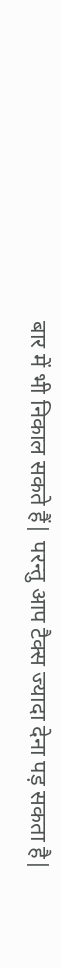बार में भी निकाल सकते हैं| परन्तु आप टैक्स ज्यादा देना पड़ सकता है|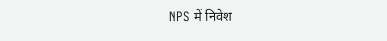NPS में निवेश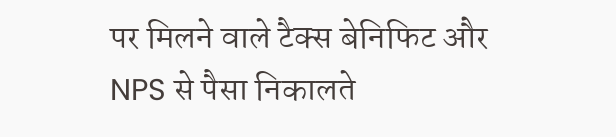पर मिलने वाले टैक्स बेनिफिट और NPS से पैसा निकालते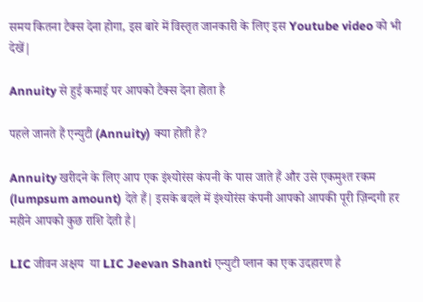समय कितना टैक्स देना होगा, इस बारे में विस्तृत जानकारी के लिए इस Youtube video को भी देखें|

Annuity से हुई कमाई पर आपको टैक्स देना होता है

पहले जानते हैं एन्युटी (Annuity) क्या होती है?

Annuity खरीदने के लिए आप एक इंश्योरंस कंपनी के पास जाते हैं और उसे एकमुश्त रकम (lumpsum amount) देते हैं| इसके बदले में इंश्योरंस कंपनी आपको आपकी पूरी ज़िन्दगी हर महीने आपको कुछ राशि देती है|

LIC जीवन अक्षय  या LIC Jeevan Shanti एन्युटी प्लान का एक उदहारण है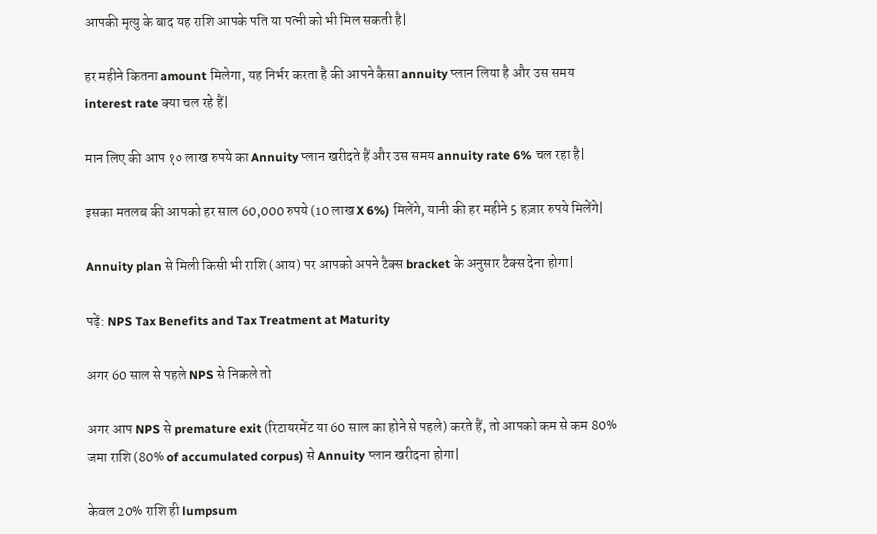आपकी मृत्यु के बाद यह राशि आपके पति या पत्नी को भी मिल सकती है|

हर महीने कितना amount मिलेगा, यह निर्भर करता है की आपने कैसा annuity प्लान लिया है और उस समय interest rate क्या चल रहे हैं|

मान लिए की आप १० लाख रुपये का Annuity प्लान खरीदते हैं और उस समय annuity rate 6% चल रहा है|

इसका मतलब की आपको हर साल 60,000 रुपये (10 लाख X 6%) मिलेंगे, यानी की हर महीने 5 हज़ार रुपये मिलेंगे|

Annuity plan से मिली किसी भी राशि (आय) पर आपको अपने टैक्स bracket के अनुसार टैक्स देना होगा|

पढ़ें: NPS Tax Benefits and Tax Treatment at Maturity

अगर 60 साल से पहले NPS से निकले तो

अगर आप NPS से premature exit (रिटायरमेंट या 60 साल का होने से पहले) करते हैं, तो आपको कम से कम 80% जमा राशि (80% of accumulated corpus) से Annuity प्लान खरीदना होगा|

केवल 20% राशि ही lumpsum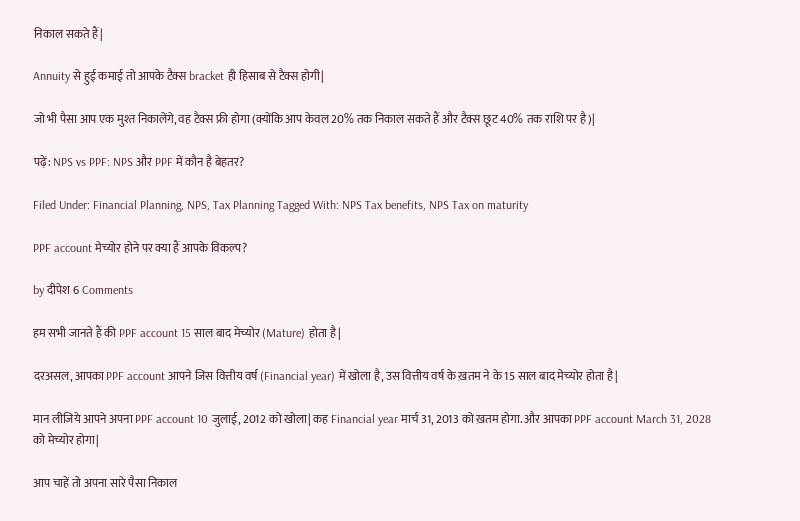निकाल सकते हैं|

Annuity से हुई कमाई तो आपके टैक्स bracket ही हिसाब से टैक्स होगी|

जो भी पैसा आप एक मुश्त निकालेंगे, वह टैक्स फ्री होगा (क्योंकि आप केवल 20% तक निकाल सकते हैं और टैक्स छूट 40% तक राशि पर है)|

पढ़ें: NPS vs PPF: NPS और PPF में कौन है बेहतर?

Filed Under: Financial Planning, NPS, Tax Planning Tagged With: NPS Tax benefits, NPS Tax on maturity

PPF account मेच्योर होने पर क्या हैं आपके विकल्प?

by दीपेश 6 Comments

हम सभी जानते हैं की PPF account 15 साल बाद मेच्योर (Mature) होता है|

दरअसल, आपका PPF account आपने जिस वित्तीय वर्ष (Financial year) में खोला है, उस वित्तीय वर्ष के ख़तम ने के 15 साल बाद मेच्योर होता है|

मान लीजिये आपने अपना PPF account 10 जुलाई, 2012 को खोला| कह Financial year मार्च 31, 2013 को ख़तम होगा. और आपका PPF account March 31, 2028 को मेच्योर होगा|

आप चाहें तो अपना सारे पैसा निकाल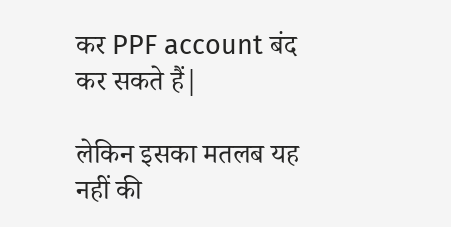कर PPF account बंद कर सकते हैं|

लेकिन इसका मतलब यह नहीं की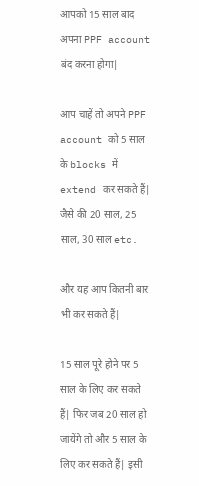आपको 15 साल बाद अपना PPF account बंद करना होगा|

आप चाहें तो अपने PPF account को 5 साल के blocks में extend कर सकते हैं| जैसे की 20 साल, 25 साल, 30 साल etc.

और यह आप कितनी बार भी कर सकते हैं|

15 साल पूरे होने पर 5 साल के लिए कर सकते हैं| फिर जब 20 साल हो जायेंगे तो और 5 साल के लिए कर सकते हैं| इसी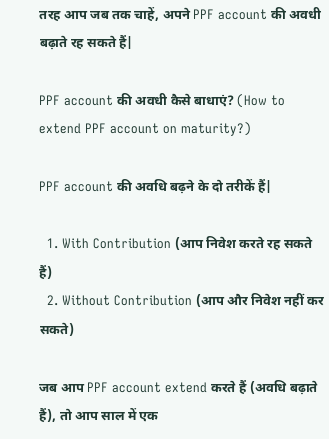तरह आप जब तक चाहें, अपने PPF account की अवधी बढ़ाते रह सकते हैं|

PPF account की अवधी कैसे बाधाएं? (How to extend PPF account on maturity?)

PPF account की अवधि बढ़ने के दो तरीकें हैं|

  1. With Contribution (आप निवेश करते रह सकते हैं)
  2. Without Contribution (आप और निवेश नहीं कर सकते)

जब आप PPF account extend करते हैं (अवधि बढ़ाते हैं), तो आप साल में एक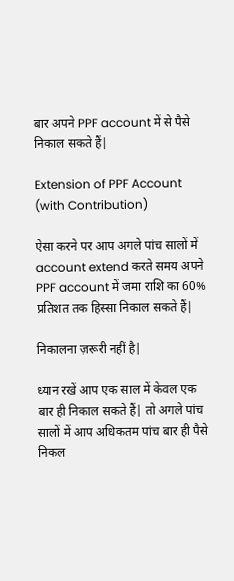बार अपने PPF account में से पैसे निकाल सकते हैं|

Extension of PPF Account (with Contribution)

ऐसा करने पर आप अगले पांच सालों में account extend करते समय अपने PPF account में जमा राशि का 60% प्रतिशत तक हिस्सा निकाल सकते हैं|

निकालना ज़रूरी नहीं है|

ध्यान रखें आप एक साल में केवल एक बार ही निकाल सकते हैं| तो अगले पांच सालों में आप अधिकतम पांच बार ही पैसे निकल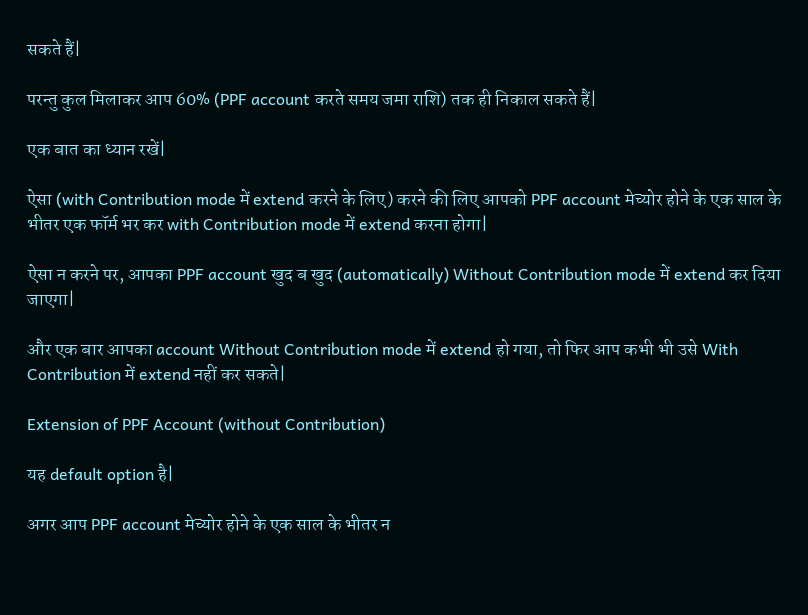सकते हैं|

परन्तु कुल मिलाकर आप 60% (PPF account करते समय जमा राशि) तक ही निकाल सकते हैं|

एक बात का ध्यान रखें|

ऐसा (with Contribution mode में extend करने के लिए) करने की लिए आपको PPF account मेच्योर होने के एक साल के भीतर एक फॉर्म भर कर with Contribution mode में extend करना होगा|

ऐसा न करने पर, आपका PPF account खुद ब खुद (automatically) Without Contribution mode में extend कर दिया जाएगा|

और एक बार आपका account Without Contribution mode में extend हो गया, तो फिर आप कभी भी उसे With Contribution में extend नहीं कर सकते|

Extension of PPF Account (without Contribution)

यह default option है|

अगर आप PPF account मेच्योर होने के एक साल के भीतर न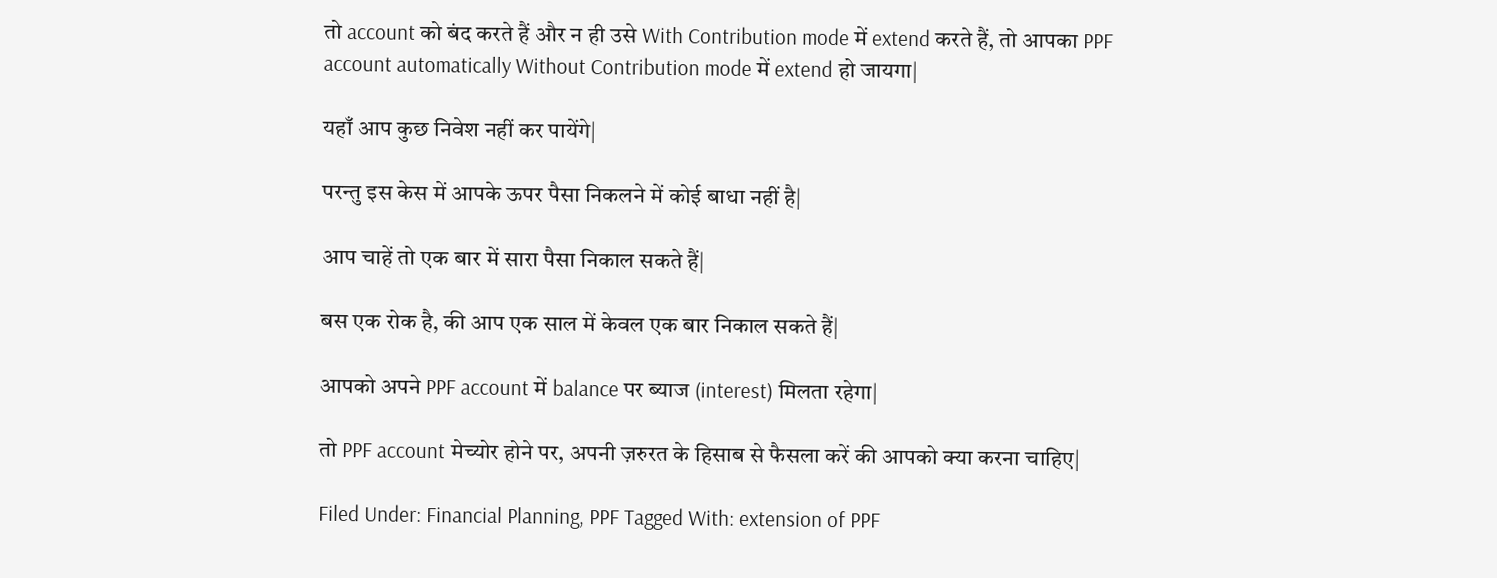तो account को बंद करते हैं और न ही उसे With Contribution mode में extend करते हैं, तो आपका PPF account automatically Without Contribution mode में extend हो जायगा|

यहाँ आप कुछ निवेश नहीं कर पायेंगे|

परन्तु इस केस में आपके ऊपर पैसा निकलने में कोई बाधा नहीं है|

आप चाहें तो एक बार में सारा पैसा निकाल सकते हैं|

बस एक रोक है, की आप एक साल में केवल एक बार निकाल सकते हैं|

आपको अपने PPF account में balance पर ब्याज (interest) मिलता रहेगा|

तो PPF account मेच्योर होने पर, अपनी ज़रुरत के हिसाब से फैसला करें की आपको क्या करना चाहिए|

Filed Under: Financial Planning, PPF Tagged With: extension of PPF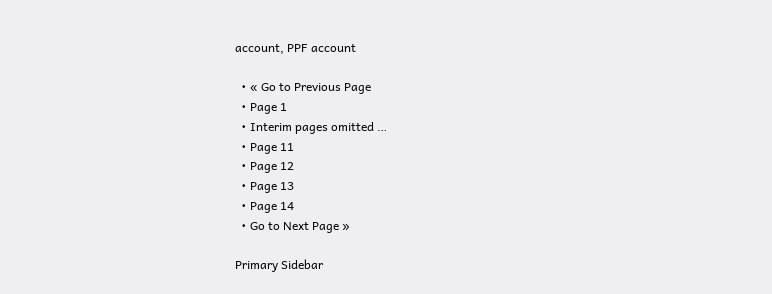account, PPF account

  • « Go to Previous Page
  • Page 1
  • Interim pages omitted …
  • Page 11
  • Page 12
  • Page 13
  • Page 14
  • Go to Next Page »

Primary Sidebar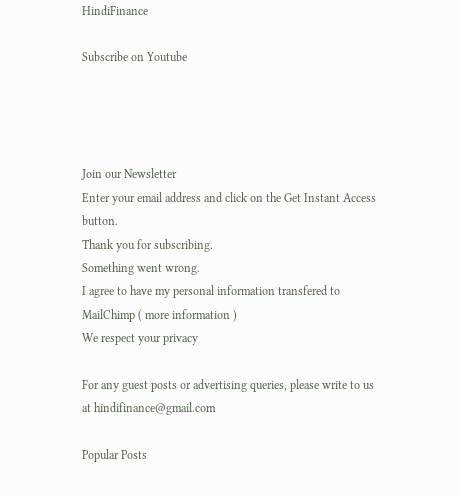HindiFinance

Subscribe on Youtube




Join our Newsletter
Enter your email address and click on the Get Instant Access button.
Thank you for subscribing.
Something went wrong.
I agree to have my personal information transfered to MailChimp ( more information )
We respect your privacy

For any guest posts or advertising queries, please write to us at hindifinance@gmail.com

Popular Posts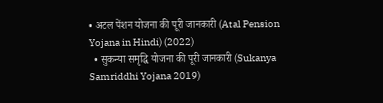• अटल पेंशन योजना की पूरी जानकारी (Atal Pension Yojana in Hindi) (2022)
  • सुकन्या समृद्धि योजना की पूरी जानकारी (Sukanya Samriddhi Yojana 2019)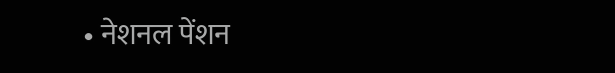• नेशनल पेंशन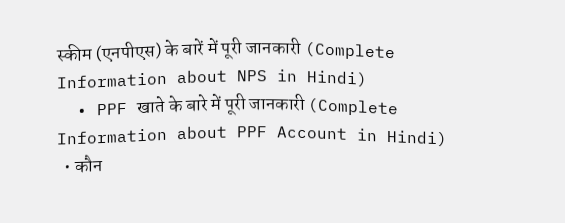स्कीम (एनपीएस) के बारें में पूरी जानकारी (Complete Information about NPS in Hindi)
  • PPF खाते के बारे में पूरी जानकारी (Complete Information about PPF Account in Hindi)
  • कौन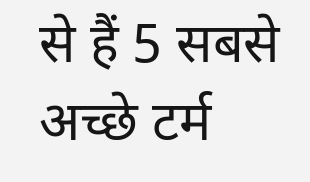से हैं 5 सबसे अच्छे टर्म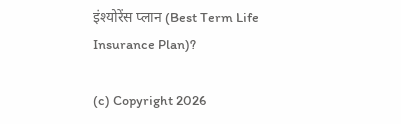इंश्योरेंस प्लान (Best Term Life Insurance Plan)?

(c) Copyright 2026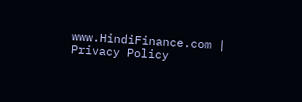www.HindiFinance.com | Privacy Policy